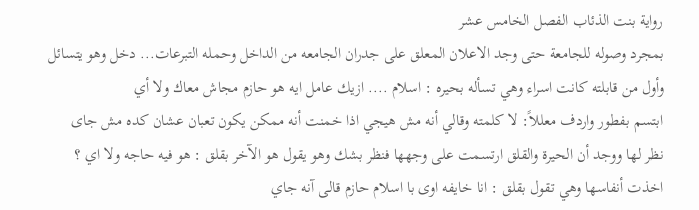رواية بنت الذئاب الفصل الخامس عشر
بمجرد وصوله للجامعة حتى وجد الاعلان المعلق على جدران الجامعه من الداخل وحمله التبرعات... دخل وهو يتسائل وأول من قابلته كانت اسراء وهي تسأله بحيره : اسلام .... ازيك عامل ايه هو حازم مجاش معاك ولا أي
ابتسم بفطور واردف معللاً: لا كلمته وقالي أنه مش هيجي اذا خمنت أنه ممكن يكون تعبان عشان كده مش جای
نظر لها ووجد أن الحيرة والقلق ارتسمت على وجهها فنظر بشك وهو يقول هو الآخر بقلق : هو فيه حاجه ولا اي ؟
اخذت أنفاسها وهي تقول بقلق : انا خايفه اوی با اسلام حازم قالی آنه جاي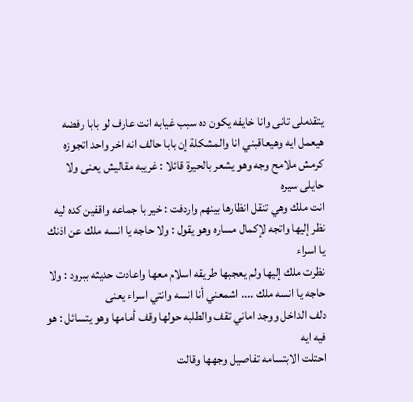يتقدملى تانى وانا خايفه يكون ده سبب غيابه انت عارف لو بابا رفضه هيعمل ايه وهيعاقبني انا والمشكلة إن بابا حالف انه اخر واحد اتجوزه
کرمش ملامح وجه وهو يشعر بالحيرة قائلا : غريبه مقاليش يعنى ولا حایلی سیره
انت ملك وهي تنقل انظارها بينهم واردفت : خیر با جماعه واقفین كده ليه
نظر إليها واتجه لإكمال مساره وهو يقول : ولا حاجه يا انسه ملك عن اذنك يا اسراء
نظرت ملك إليها ولم يعجبها طريقه اسلام معها واعادت حديثه ببرود : ولا حاجه يا انسه ملك .... اشمعني أنا انسه وانتي اسراء یعنی
دلف الداخل ووجد اماني تقف والطلبه حولها وقف أمامها وهو يتسائل : هو فيه ايه
احتلت الابتسامه تفاصيل وجهها وقالت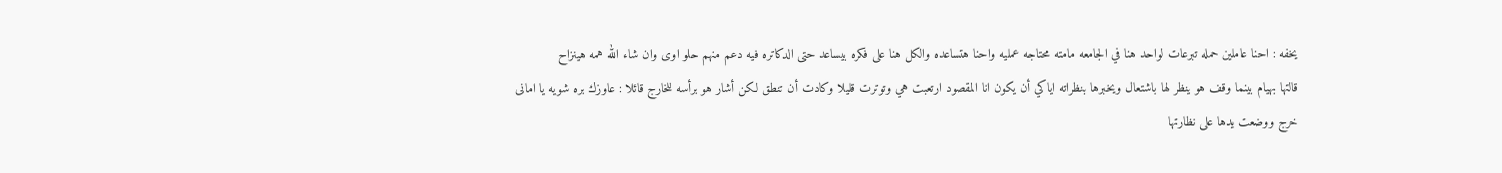يخفه : احنا عاملين حمله تبرعات لواحد هنا في الجامعه مامته محتاجه عمليه واحنا هتساعده والكل هنا على فكره بيساعد حتى الدكاتره فيه دعم منهم حلو اوى وان شاء الله همه هينزاح
قالتها بهيام بينما وقف هو ينظر لها باشتعال ويخبرها بنظراته اياكي أن يكون انا المقصود ارتعبت هي وتوترت قليلا وكادت أن تنطق لكن أشار هو برأسه للخارج قائلا : عاوزك بره شويه يا امانی
خرج ووضعت يدها على نظارتها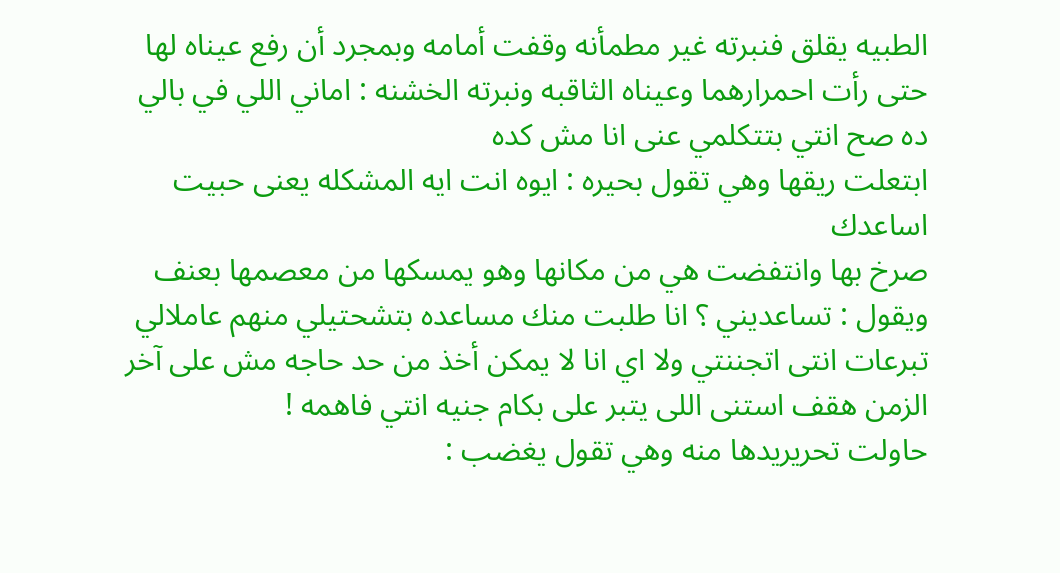الطبيه يقلق فنبرته غير مطمأنه وقفت أمامه وبمجرد أن رفع عيناه لها حتى رأت احمرارهما وعيناه الثاقبه ونبرته الخشنه : اماني اللي في بالي ده صح انتي بتتكلمي عنى انا مش كده
ابتعلت ريقها وهي تقول بحيره : ايوه انت ايه المشكله يعنى حبيت اساعدك
صرخ بها وانتفضت هي من مكانها وهو يمسكها من معصمها بعنف ويقول : تساعديني ؟ انا طلبت منك مساعده بتشحتيلي منهم عاملالي تبرعات انتى اتجننتي ولا اي انا لا يمكن أخذ من حد حاجه مش على آخر الزمن هقف استنى اللى يتبر على بكام جنيه انتي فاهمه !
حاولت تحريريدها منه وهي تقول يغضب :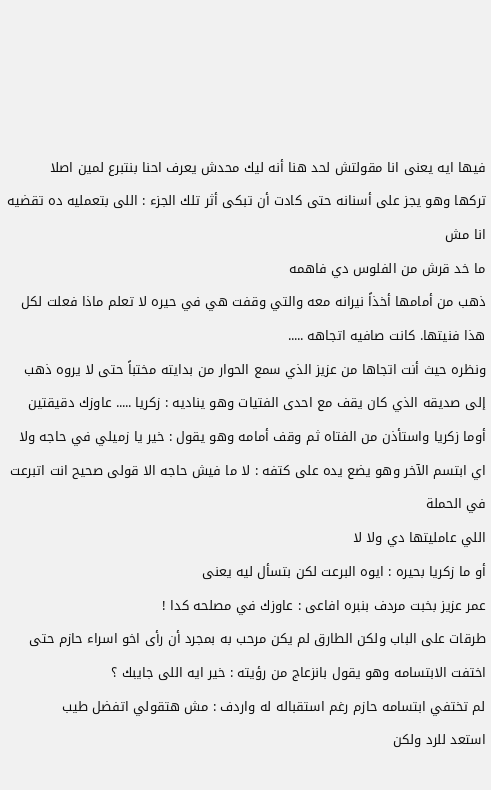فيها ايه يعنى انا مقولتش لحد هنا أنه ليك محدش يعرف احنا بنتبرع لمين اصلا
تركها وهو يجز على أسنانه حتى كادت أن تبكى أثر تلك الجزء : اللى بتعمليه ده تقضيه انا مش
ما خد قرش من الفلوس دي فاهمه
ذهب من أمامها أخذاً نيرانه معه والتي وقفت هي في حيره لا تعلم ماذا فعلت لكل هذا فنيتها. كانت صافيه اتجاهه .....
ونظره حيث أنت اتجاها من عزيز الذي سمع الحوار من بدايته مختباً حتى لا يروه ذهب إلى صديقه الذي كان يقف مع احدى الفتيات وهو يناديه : زكريا ..... عاوزك دقيقتين أوما زكريا واستأذن من الفتاه ثم وقف أمامه وهو يقول : خير يا زميلي في حاجه ولا اي ابتسم الآخر وهو يضع يده على كتفه : لا ما فيش حاجه الا قولى صحيح انت اتبرعت في الحملة
اللي عامليتها دي ولا لا
أو ما زكريا بحيره : ايوه البرعت لكن بتسأل ليه يعنى
عمر عزیز بخبت مردف بنبره افاعی : عاوزك في مصلحه كدا !
طرقات على الباب ولكن الطارق لم يكن مرحب به بمجرد أن رأى اخو اسراء حازم حتى اختفت الابتسامه وهو يقول بانزعاج من رؤيته : خير ايه اللى جايبك ؟
لم تختفي ابتسامه حازم رغم استقباله له واردف : مش هتقولي اتفضل طيب
استعد للرد ولكن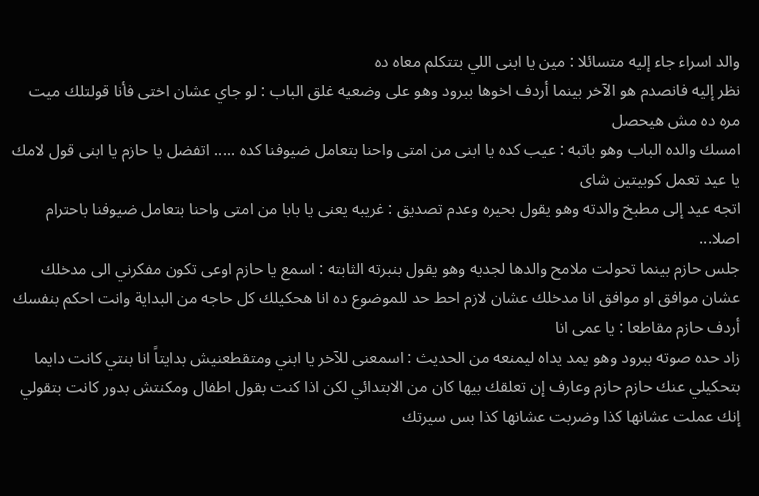والد اسراء جاء إليه متسائلا : مين يا ابنى اللي بتتكلم معاه ده
نظر إليه فانصدم هو الآخر بينما أردف اخوها ببرود وهو على وضعيه غلق الباب : لو جاي عشان اختى فأنا قولتلك ميت مره ده مش هيحصل
امسك والده الباب وهو باتبه : عيب كده يا ابنى من امتى واحنا بتعامل ضيوفنا كده ..... اتفضل یا حازم يا ابنى قول لامك يا عيد تعمل کوبیتین شای
اتجه عيد إلى مطبخ والدته وهو يقول بحيره وعدم تصديق : غریبه یعنی يا بابا من امتى واحنا بتعامل ضيوفنا باحترام اصلا...
جلس حازم بينما تحولت ملامح والدها لجديه وهو يقول بنبرته الثابته : اسمع يا حازم اوعی تكون مفكرني الى مدخلك عشان موافق او موافق انا مدخلك عشان لازم احط حد للموضوع ده انا هحكيلك كل حاجه من البداية وانت احكم بنفسك
أردف حازم مقاطعا : يا عمى انا
زاد حده صوته ببرود وهو يمد يداه ليمنعه من الحديث : اسمعنى للآخر يا ابني ومتقطعنيش بدايتاً انا بنتي كانت دايما بتحكيلي عنك حازم حازم وعارف إن تعلقك بيها كان من الابتدائي لكن اذا كنت بقول اطفال ومكنتش بدور كانت بتقولي إنك عملت عشانها كذا وضربت عشانها كذا بس سيرتك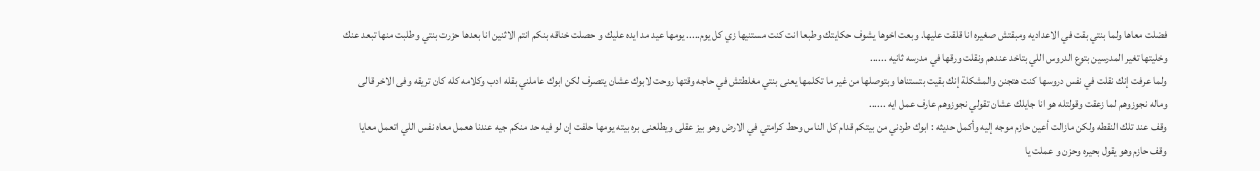فضلت معاها ولما بنتي بقت في الاعداديه ومبقتش صغيره انا قلقت عليها. وبعت اخوها يشوف حكايتك وطبعا انت كنت مستنيها زي كل يوم..... يومها عيد مد ايده عليك و حصلت خناقه بنكم انتم الاثنين انا بعدها حزرت بنتي وطلبت منها تبعد عنك وخليتها تغير المدرسين بتوع الدروس اللي بتاخد عندهم ونقلت ورقها في مدرسه ثانيه ......
ولما عرفت إنك نقلت في نفس دروسها كنت هتجنن والمشكلة إنك بقيت بتستناها وبتوصلها من غير ما تكلمها يعنى بنتي مغلطتش في حاجه وقتها روحت لابوك عشان يتصرف لكن ابوك عاملني بقله ادب وكلامه كله كان تريقه وفى الاخر قالى وماله نجوزوهم لما زعقت وقولتله هو انا جايلك عشان تقولي نجوزوهم عارف عمل ايه ......
وقف عند تلك النقطه ولكن مازالت أعين حازم موجه إليه وأكمل حديثه : ابوك طردني من بيتكم قدام كل الناس وحط كرامتي في الارض وهو بيز عقلی ويطلعنی بره بيته يومها حلفت إن لو فيه حد منكم جيه عندنا هعمل معاه نفس اللي اتعمل معايا
وقف حازم وهو يقول بحيره وحزن و عملت یا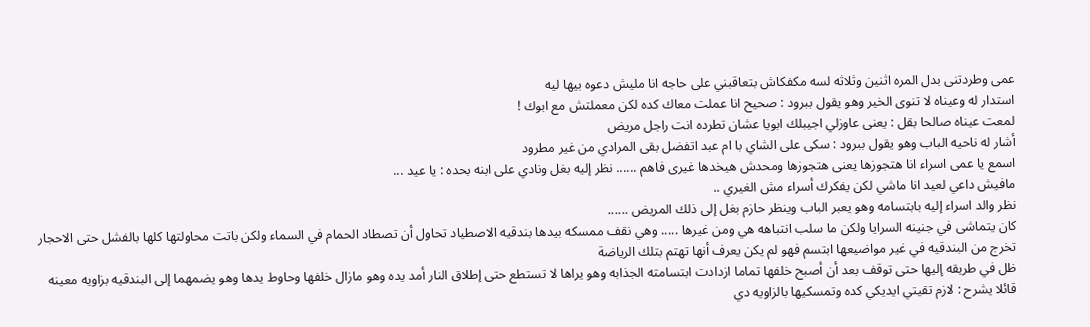عمى وطردتنى بدل المره اثنين وثلاثه لسه مكفكاش بتعاقبني على حاجه انا مليش دعوه بيها ليه
استدار له وعيناه لا تنوى الخير وهو يقول ببرود : صحيح انا عملت معاك كده لكن معملتش مع ابوك !
لمعت عيناه صالحا بقل : يعنى عاوزلي اجيبلك ابويا عشان تطرده انت راجل مريض
أشار له ناحيه الباب وهو يقول ببرود : سكى على الشاي با ام عبد اتفضل بقى المرادي من غير مطرود
اسمع يا عمى اسراء انا هتجوزها يعنى هتجوزها ومحدش هيخدها غیری فاهم ...... نظر إليه بغل ونادي على ابنه بحده : يا عيد ...
مافيش داعي لعيد انا ماشي لكن يفكرك أسراء مش الغيري ..
نظر والد اسراء إليه بابتسامه وهو يعبر الباب وينظر حازم بغل إلى ذلك المريض ......
كان يتماشى في جنينه السرايا ولكن ما سلب انتباهه هي ومن غيرها ..... وهي نقف ممسكه بیدها بندقيه الاصطياد تحاول أن تصطاد الحمام في السماء ولكن باتت محاولتها كلها بالفشل حتى الاحجار تخرج من البندقيه في غير مواضيعها ابتسم فهو لم يكن يعرف أنها تهتم بتلك الرياضة
ظل في طريقه إليها حتى توقف بعد أن أصبح خلفها تماما ازدادت ابتسامته الجذابه وهو يراها لا تستطع حتى إطلاق النار أمد يده وهو مازال خلفها وحاوط يدها وهو يضمهما إلى البندقيه بزاويه معينه قائلا يشرح : لازم تقيتي ايديكي كده وتمسكيها بالزاويه دي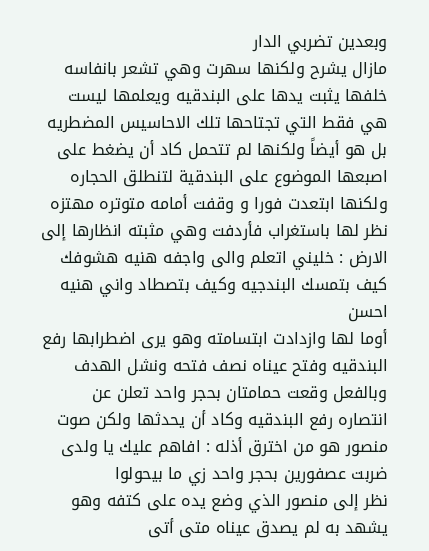وبعدين تضربي الدار
مازال يشرح ولكنها سهرت وهي تشعر بانفاسه خلفها يثبت يدها على البندقيه ويعلمها ليست هي فقط التي تجتاحها تلك الاحاسيس المضطريه بل هو أيضاً ولكنها لم تتحمل كاد أن يضغط على اصبعها الموضوع على البندقية لتنطلق الحجاره ولكنها ابتعدت فورا و وقفت أمامه متوتره مهتزه
نظر لها باستغراب فأردفت وهي مثبته انظارها إلى الارض : خليني اتعلم والى واجفه هنيه هشوفك كيف بتمسك البندجيه وكيف بتصطاد واني هنيه احسن
أوما لها وازدادت ابتسامته وهو يرى اضطرابها رفع البندقيه وفتح عيناه نصف فتحه ونشل الهدف وبالفعل وقعت حمامتان بحجر واحد تعلن عن انتصاره رفع البندقيه وكاد أن يحدثها ولكن صوت منصور هو من اخترق أذله : افاهم عليك يا ولدى ضربت عصفورين بحجر واحد زي ما بيحولوا
نظر إلى منصور الذي وضع يده على كتفه وهو يشهد به لم يصدق عيناه متى أتى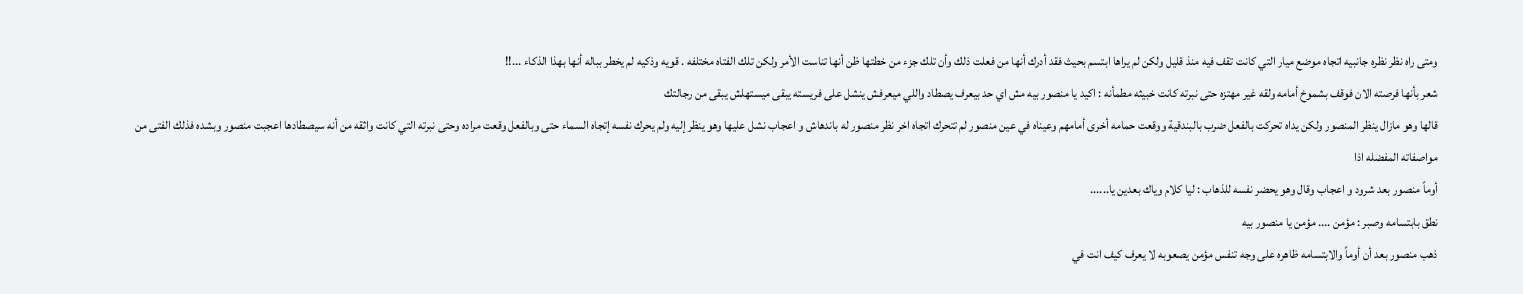ومتى راه نظر نظره جانبیه اتجاه موضع ميار التي كانت تقف فيه منذ قليل ولكن لم يراها ابتسم بحيث فقد أدرك أنها من فعلت ذلك وأن تلك جزء من خطتها ظن أنها تناست الأمر ولكن تلك الفتاه مختلفه . قويه وذكيه لم يخطر بباله أنها بهذا الذكاء ...!!
شعر بأنها فرصته الان فوقف بشموخ أمامه ولقه غير مهتزه حتى نبرته كانت خبيثه مطمأنه : اکید یا منصور بیه مش اي حد بيعرف يصطاد واللي ميعرفش ينشل على فريسته يبقى میستهلش يبقى من رجالتك
قالها وهو مازال ينظر المنصور ولكن يداه تحركت بالفعل ضرب بالبندقية ووقعت حمامه أخرى أمامهم وعيناه في عين منصور لم تتحرك اتجاه اخر نظر منصور له باندهاش و اعجاب نشل عليها وهو ينظر إليه ولم يحرك نفسه إتجاه السماء حتى وبالفعل وقعت مراده وحتى نبرته التي كانت واثقه من أنه سيصطادها اعجبت منصور وبشده فذلك الفتى من مواصفاته المفضله اذا
أوماً منصور بعد شرود و اعجاب وقال وهو يحضر نفسه للذهاب : ليا كلام وياك بعدين يا......
نطق بابتسامه وصبر : مؤمن .... مؤمن یا منصور بیه
ذهب منصور بعد أن أوماً والابتسامه ظاهره على وجه تنفس مؤمن يصعوبه لا يعرف كيف انت في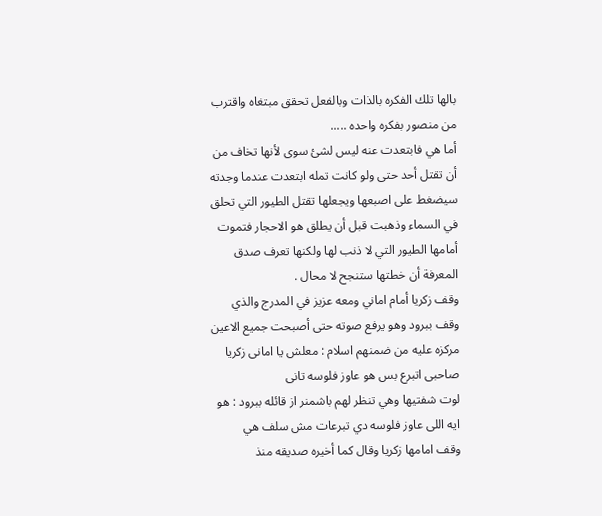بالها تلك الفكره بالذات وبالفعل تحقق مبتغاه واقترب من منصور بفكره واحده .....
أما هي فابتعدت عنه ليس لشئ سوى لأنها تخاف من أن تقتل أحد حتى ولو كانت تمله ابتعدت عندما وجدته سيضغط على اصبعها ويجعلها تقتل الطيور التي تحلق في السماء وذهبت قبل أن يطلق هو الاحجار فتموت أمامها الطيور التي لا ذنب لها ولكنها تعرف صدق المعرفة أن خطتها ستنجح لا محال .
وقف زكريا أمام اماني ومعه عزيز في المدرج والذي وقف ببرود وهو يرفع صوته حتى أصبحت جميع الاعين مركزه عليه من ضمنهم اسلام : معلش يا امانی زکریا صاحبی اتبرع بس هو عاوز فلوسه تانی
لوت شفتيها وهي تنظر لهم باشمنر از قائله ببرود : هو ايه اللى عاوز فلوسه دي تبرعات مش سلف هي
وقف امامها زكريا وقال كما أخيره صديقه منذ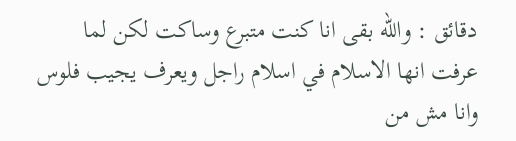دقائق : والله بقى انا كنت متبرع وساكت لكن لما عرفت انها الاسلام في اسلام راجل ويعرف يجيب فلوس وانا مش من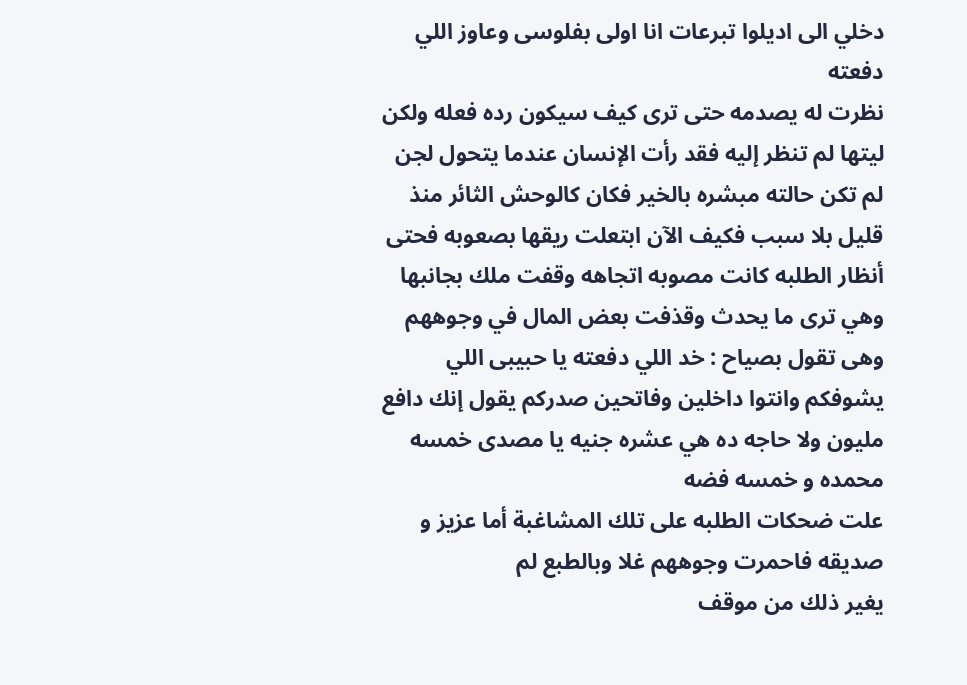دخلي الى اديلوا تبرعات انا اولى بفلوسى وعاوز اللي دفعته
نظرت له يصدمه حتى ترى كيف سيكون رده فعله ولكن ليتها لم تنظر إليه فقد رأت الإنسان عندما يتحول لجن لم تكن حالته مبشره بالخير فكان كالوحش الثائر منذ قليل بلا سبب فكيف الآن ابتعلت ريقها بصعوبه فحتى أنظار الطلبه كانت مصوبه اتجاهه وقفت ملك بجانبها وهي ترى ما يحدث وقذفت بعض المال في وجوههم وهى تقول بصياح : خد اللي دفعته یا حبیبی اللي يشوفكم وانتوا داخلين وفاتحين صدركم يقول إنك دافع مليون ولا حاجه ده هي عشره جنيه يا مصدى خمسه محمده و خمسه فضه
علت ضحكات الطلبه على تلك المشاغبة أما عزیز و صدیقه فاحمرت وجوههم غلا وبالطبع لم
يغير ذلك من موقف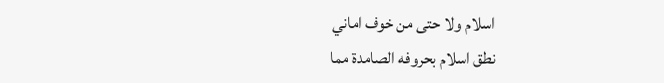اسلام ولا حتى من خوف اماني
نطق اسلام بحروفه الصامدة مما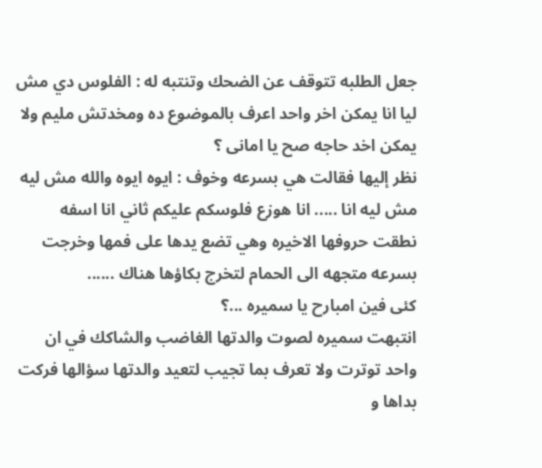جعل الطلبه تتوقف عن الضحك وتنتبه له : الفلوس دي مش ليا انا يمكن اخر واحد اعرف بالموضوع ده ومخدتش مليم ولا يمكن اخد حاجه صح یا امانی ؟
نظر إليها فقالت هي بسرعه وخوف : ايوه ايوه والله مش ليه مش ليه انا ..... انا هوزع فلوسكم عليكم ثاني انا اسفه
نطقت حروفها الاخيره وهي تضع يدها على فمها وخرجت بسرعه متجهه الى الحمام لتخرج بكاؤها هناك ......
کئی فین امبارح یا سمیره ...؟
انتبهت سميره لصوت والدتها الغاضب والشاكك في ان واحد توترت ولا تعرف بما تجيب لتعيد والدتها سؤالها فركت بداها و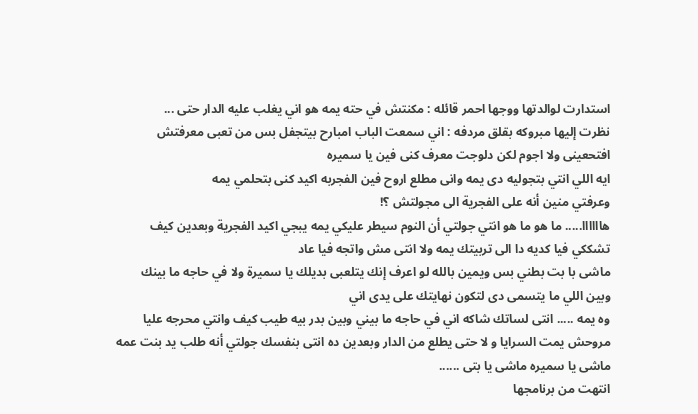استدارت لوالدتها ووجها احمر قائله : مكنتش في حته يمه هو اني يغلب عليه الدار حتى ...
نظرت إليها مبروكه بقلق مردفه : اني سمعت الباب امبارح بيتجفل بس من تعبى معرفتش افتحعينى ولا اجوم لكن دلوجت معرف کنی فین یا سمیره
ايه اللي انتي بتجوليه دى يمه وانى مطلع اروح فين الفجربه اکید کنی بتحلمي یمه
وعرفتي منين أنه على الفجرية الى مجولتش ؟!
هاااااا..... ما هو ما هو انتي جولتي أن النوم سيطر عليكي يمه يبجي اكيد الفجرية وبعدين كيف تشككي فيا كديه دا الى تربيتك يمه ولا انتى مش واتجه فيا عاد
ماشی با بت بطني بس ويمين بالله لو اعرف إنك يتلعبى بديلك يا سميرة ولا في حاجه ما بينك وبين اللي ما يتسمى دى لتكون نهايتك على يدى اني
وه يمه ..... انتى لساتك شاكه اني في حاجه ما بيني وبين بدر بيه طيب كيف وانتي محرجه عليا مروحش يمت السرايا و لا حتى يطلع من الدار وبعدين ده انتى بنفسك جولتي أنه طلب يد بنت عمه
ماشی یا سمیره ماشی یا بتی ......
انتهت من برنامجها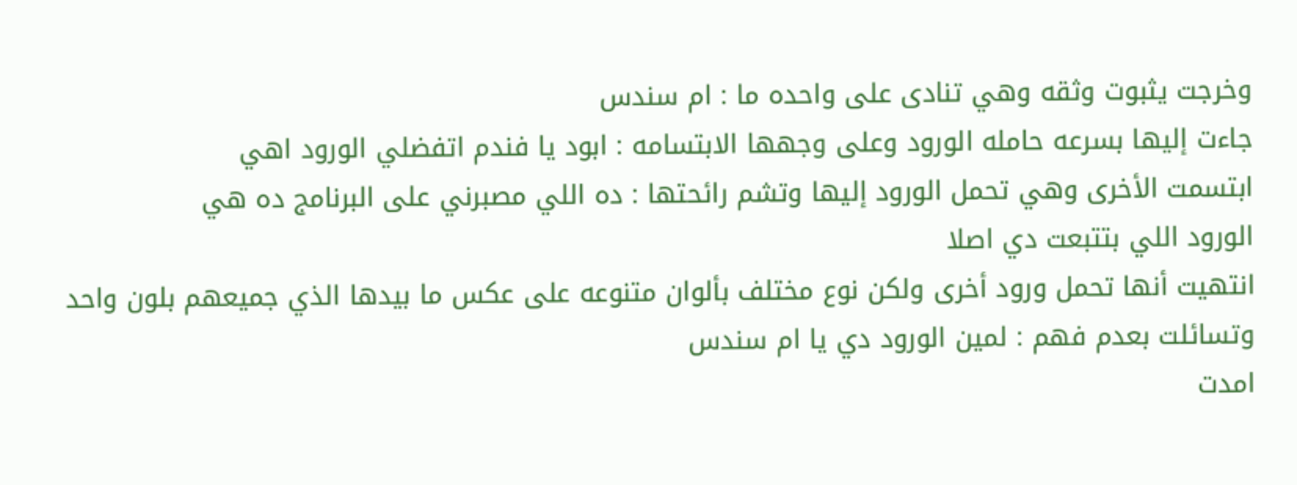وخرجت يثبوت وثقه وهي تنادى على واحده ما : ام سندس
جاءت إليها بسرعه حامله الورود وعلى وجهها الابتسامه : ابود يا فندم اتفضلي الورود اهي
ابتسمت الأخرى وهي تحمل الورود إليها وتشم رائحتها : ده اللي مصبرني على البرنامج ده هي
الورود اللي بتتبعت دي اصلا
انتهيت أنها تحمل ورود أخرى ولكن نوع مختلف بألوان متنوعه على عكس ما بيدها الذي جميعهم بلون واحد وتسائلت بعدم فهم : لمين الورود دي يا ام سندس
امدت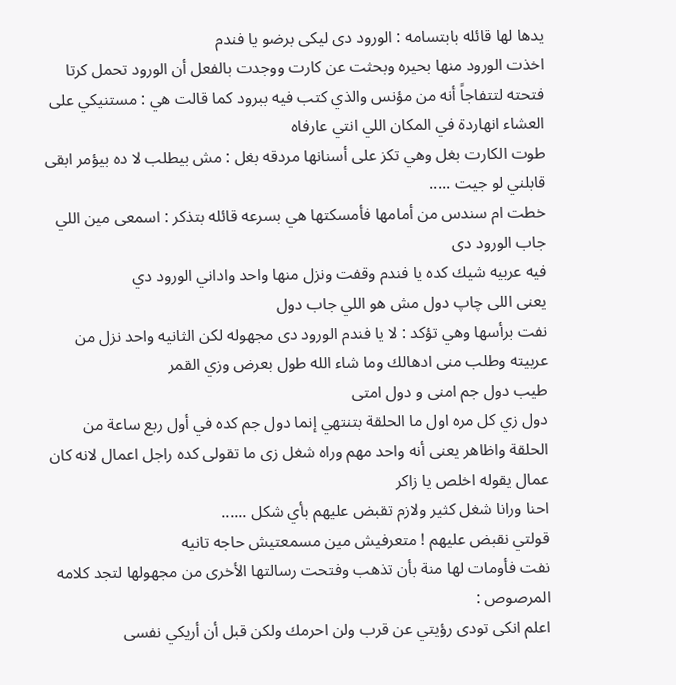يدها لها قائله بابتسامه : الورود دی لیکی برضو يا فندم
اخذت الورود منها بحيره وبحثت عن كارت ووجدت بالفعل أن الورود تحمل كرتا فتحته لتتفاجاً أنه من مؤنس والذي كتب فيه ببرود كما قالت هي : مستنيكي على العشاء انهاردة في المكان اللي انتي عارفاه
طوت الكارت بغل وهي تكز على أسنانها مردقه بغل : مش بيطلب لا ده بيؤمر ابقى قابلني لو جيت .....
خطت ام سندس من أمامها فأمسكتها هي بسرعه قائله بتذكر : اسمعى مين اللي جاب الورود دی
فيه عربيه شيك كده يا فندم وقفت ونزل منها واحد واداني الورود دي
یعنی اللی چاپ دول مش هو اللي جاب دول
نفت برأسها وهي تؤكد : لا يا فندم الورود دى مجهوله لكن الثانيه واحد نزل من عربيته وطلب منی ادهالك وما شاء الله طول بعرض وزي القمر
طيب دول جم امنی و دول امتی
دول زي كل مره اول ما الحلقة بتنتهي إنما دول جم كده في أول ربع ساعة من الحلقة واظاهر يعنى أنه واحد مهم وراه شغل زى ما تقولی کده راجل اعمال لانه كان عمال يقوله اخلص يا زاكر
احنا ورانا شغل كثير ولازم تقبض عليهم بأي شكل ......
قولتي نقبض عليهم ! متعرفيش مين مسمعتيش حاجه تانيه
نفت فأومات لها منة بأن تذهب وفتحت رسالتها الأخرى من مجهولها لتجد كلامه المرصوص :
اعلم انکی تودى رؤيتي عن قرب ولن احرمك ولكن قبل أن أريكي نفسی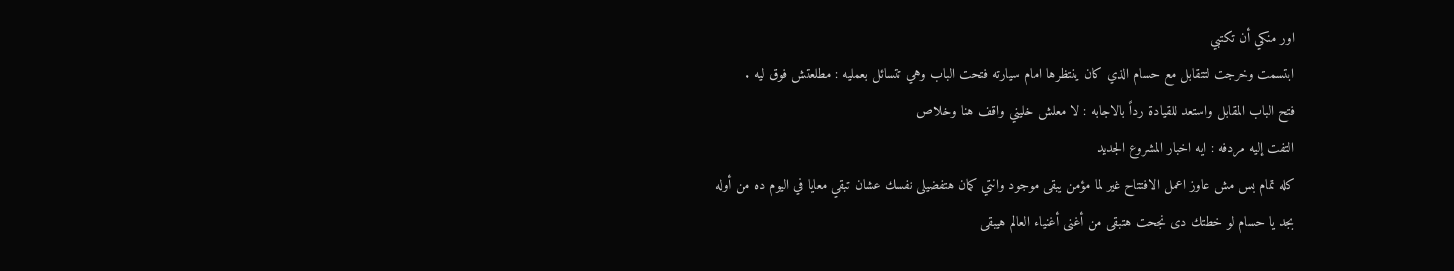اور منكي أن تكتبي
ابتسمت وخرجت لتتقابل مع حسام الذي كان ينتظرها امام سيارته فتحت الباب وهي تتسائل بعمليه : مطلعتش فوق ليه .
فتح الباب المقابل واستعد للقيادة رداً بالاجابه : لا معلش خليني واقف هنا وخلاص
التفت إليه مردفه : ايه اخبار المشروع الجديد
كله تمام بس مش عاوز اعمل الافتتاح غير لما مؤمن يبقى موجود وانتي كمان هتفضیلی نفسك عشان تبقي معايا في اليوم ده من أوله
بجد يا حسام لو خطتك دى نجحت هتبقى من أغنى أغنياء العالم هيبقى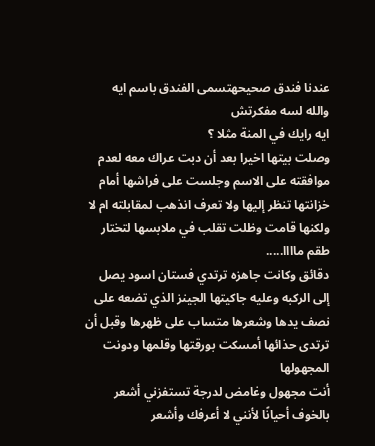عندنا فندق صحيحهتسمى الفندق باسم ايه
والله لسه مفكرتش
ايه رايك في المنة مثلا ؟
وصلت بيتها اخيرا بعد أن دبت عراك معه لعدم موافقته على الاسم وجلست على فراشها أمام خزانتها تنظر إليها ولا تعرف انذهب لمقابلته ام لا ولكنها قامت وظلت تقلب في ملابسها لتختار
طقم ماااا.....
دقائق وكانت جاهزه ترتدي فستان اسود يصل إلى الركبه وعليه جاكيتها الجينز الذي تضعه على نصف يدها وشعرها متساب على ظهرها وقبل أن ترتدى حذائها أمسكت بورقتها وقلمها ودونت المجهولها
أنت مجهول وغامض لدرجة تستفزني أشعر بالخوف أحيانًا لأنني لا أعرفك وأشعر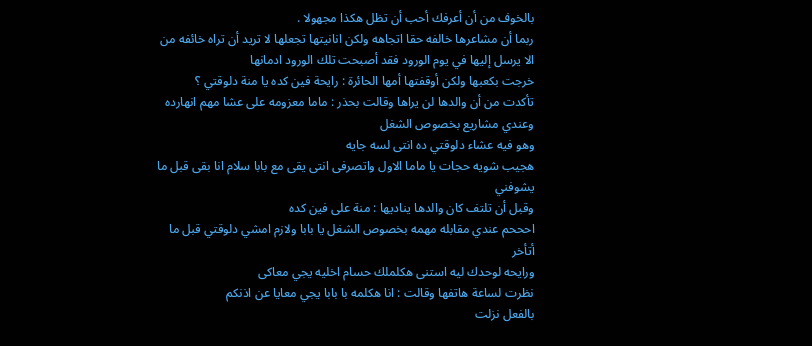بالخوف من أن أعرفك أحب أن تظل هكذا مجهولا .
ربما أن مشاعرها خالفه حقا اتجاهه ولكن انانيتها تجعلها لا تريد أن تراه خائفه من الا يرسل إليها في يوم الورود فقد أصبحت تلك الورود ادمانها
خرجت بكعبها ولكن أوقفتها أمها الحائرة : رايحة فين كده يا منة دلوقتي ؟
تأكدت من أن والدها لن يراها وقالت بحذر : ماما معزومه على عشا مهم انهارده وعندي مشاريع بخصوص الشغل
وهو فيه عشاء دلوقتي ده انتى لسه جايه
هجيب شويه حجات يا ماما الاول واتصرفى انتى يقى مع بابا سلام انا بقى قبل ما يشوفني
وقبل أن تلتف كان والدها يناديها : منة على فين كده
احححم عندي مقابله مهمه بخصوص الشغل يا بابا ولازم امشي دلوقتي قبل ما أتأخر
ورايحه لوحدك ليه استنى هكلملك حسام اخليه يجي معاکی
نظرت لساعة هاتفها وقالت : انا هكلمه با بابا يجي معايا عن اذنكم
بالفعل نزلت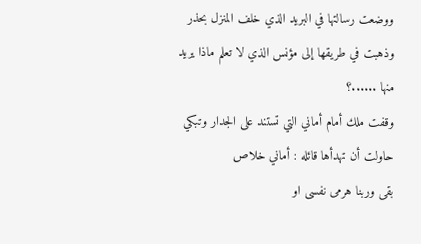ووضعت رسالتها في البريد الذي خلف المنزل بحذر وذهبت في طريقها إلى مؤنس الذي لا تعلم ماذا يريد منها ......؟
وقفت ملك أمام أماني التي تستند على الجدار وتبكي حاولت أن تهدأها قائله : أماني خلاص
بقى وربنا هرمی نفسی او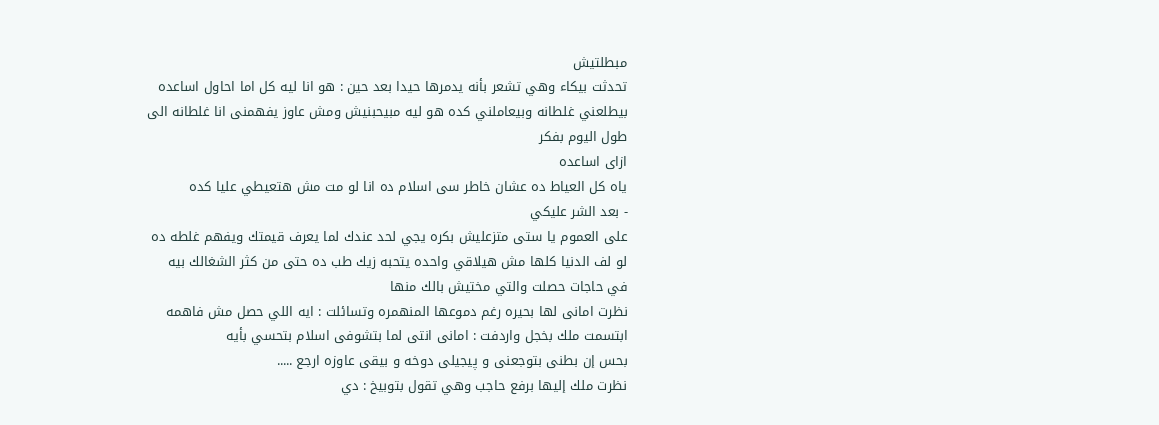مبطلتيش
تحدثت بيكاء وهي تشعر بأنه يدمرها حيدا بعد حين : هو انا ليه كل اما احاول اساعده بيطلعني غلطانه وبيعاملني كده هو ليه مبيحبنيش ومش عاوز يفهمنى انا غلطانه الى طول اليوم بفكر
ازای اساعده
ياه كل العياط ده عشان خاطر سی اسلام ده انا لو مت مش هتعيطي عليا كده
- بعد الشر عليكي
على العموم يا ستى متزعليش بكره يجي لحد عندك لما يعرف قيمتك ويفهم غلطه ده لو لف الدنيا كلها مش هيلاقي واحده يتحبه زيك طب ده حتى من كثر الشغالك بيه في حاجات حصلت والتي مختيش بالك منها
نظرت امانى لها بحيره رغم دموعها المنهمره وتسائلت : ايه اللي حصل مش فاهمه
ابتسمت ملك بخجل واردفت : امانى انتى لما بتشوفى اسلام بتحسي بأيه
بحس إن بطنى بتوجعنی و پیجیلی دوخه و بیقی عاوزه ارجع .....
نظرت ملك إليها برفع حاجب وهي تقول بتوبيخ : دي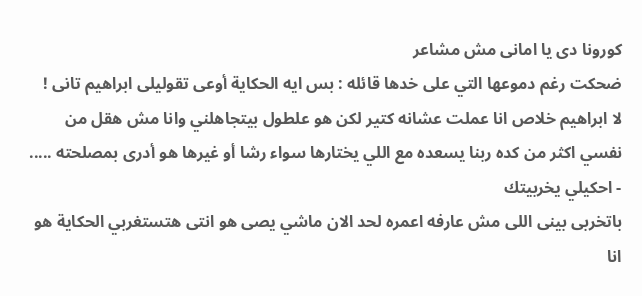كورونا دی یا امانی مش مشاعر
ضحكت رغم دموعها التي على خدها قائله : بس ايه الحكاية أوعى تقولیلی ابراهیم تانی !
لا ابراهيم خلاص انا عملت عشانه كتير لكن هو علطول بيتجاهلني وانا مش هقل من نفسي اکثر من كده ربنا يسعده مع اللي يختارها سواء رشا أو غيرها هو أدرى بمصلحته .....
- احكيلي يخربيتك
باتخربی بینى اللى مش عارفه اعمره لحد الان ماشي يصى هو انتى هتستغربي الحكاية هو انا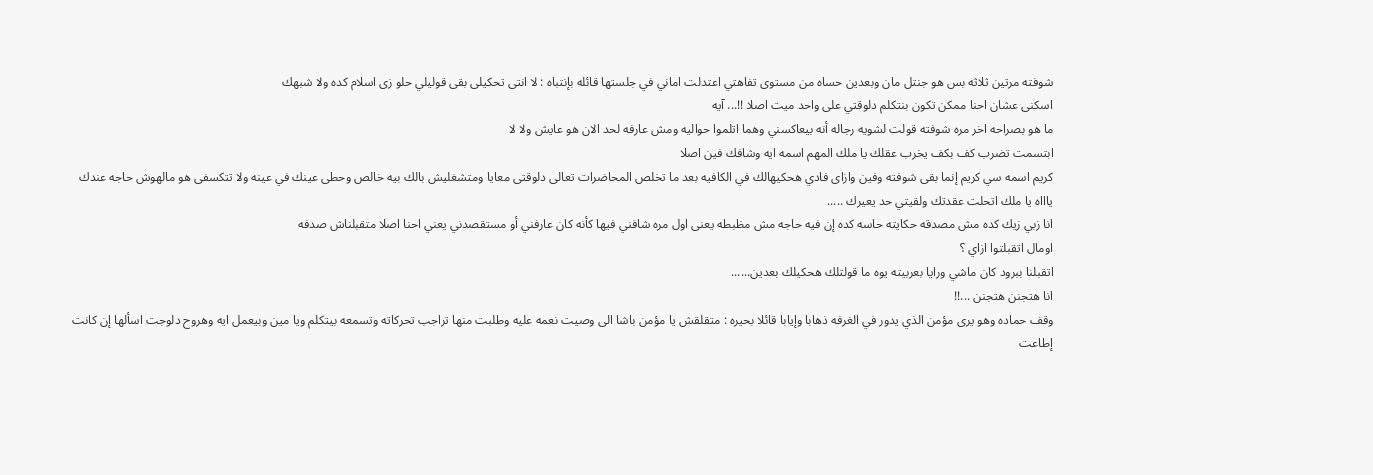شوفته مرتين ثلاثه بس هو جنتل مان وبعدين حساه من مستوى تفاهتي اعتدلت اماني في جلستها قائله بإنتباه : لا انتى تحکیلی بقى قوليلي حلو زی اسلام کده ولا شبهك
اسکنی عشان احنا ممكن تكون بنتكلم دلوقتي على واحد ميت اصلا !!... آيه
ما هو بصراحه اخر مره شوفته قولت لشويه رجاله أنه بيعاكسني وهما اتلموا حواليه ومش عارفه لحد الان هو عايش ولا لا
ابتسمت تضرب كف بكف يخرب عقلك يا ملك المهم اسمه ايه وشافك فين اصلا
كريم اسمه سي كريم إنما بقى شوفته وفين وازاى فادي هحكيهالك في الكافيه بعد ما تخلص المحاضرات تعالى دلوقتى معايا ومتشغليش بالك بيه خالص وحطى عينك في عينه ولا تتكسفى هو مالهوش حاجه عندك
ياااه يا ملك اتحلت عقدتك ولقيتي حد يعيرك .....
انا زبي زيك كده مش مصدقه حكايته حاسه كده إن فيه حاجه مش مظبطه یعنی اول مره شافني فيها كأنه كان عارفني أو مستقصدني يعني احنا اصلا متقبلناش صدفه
اومال اتقبلتوا ازاي ؟
اتقبلنا ببرود كان ماشي ورايا بعربيته يوه ما قولتلك هحكيلك بعدين......
انا هتجنن هتجنن ...!!
وقف حماده وهو يرى مؤمن الذي يدور في الغرفه ذهابا وإيابا قائلا بحيره : متقلقش يا مؤمن باشا الى وصيت نعمه عليه وطلبت منها تراجب تحركاته وتسمعه بيتكلم ويا مين وبيعمل ايه وهروح دلوجت اسألها إن كانت إطاعت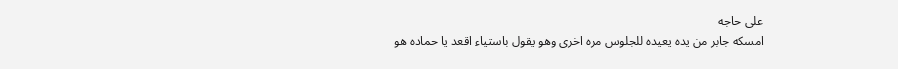على حاجه
امسکه جابر من يده يعيده للجلوس مره اخرى وهو يقول باستياء اقعد يا حماده هو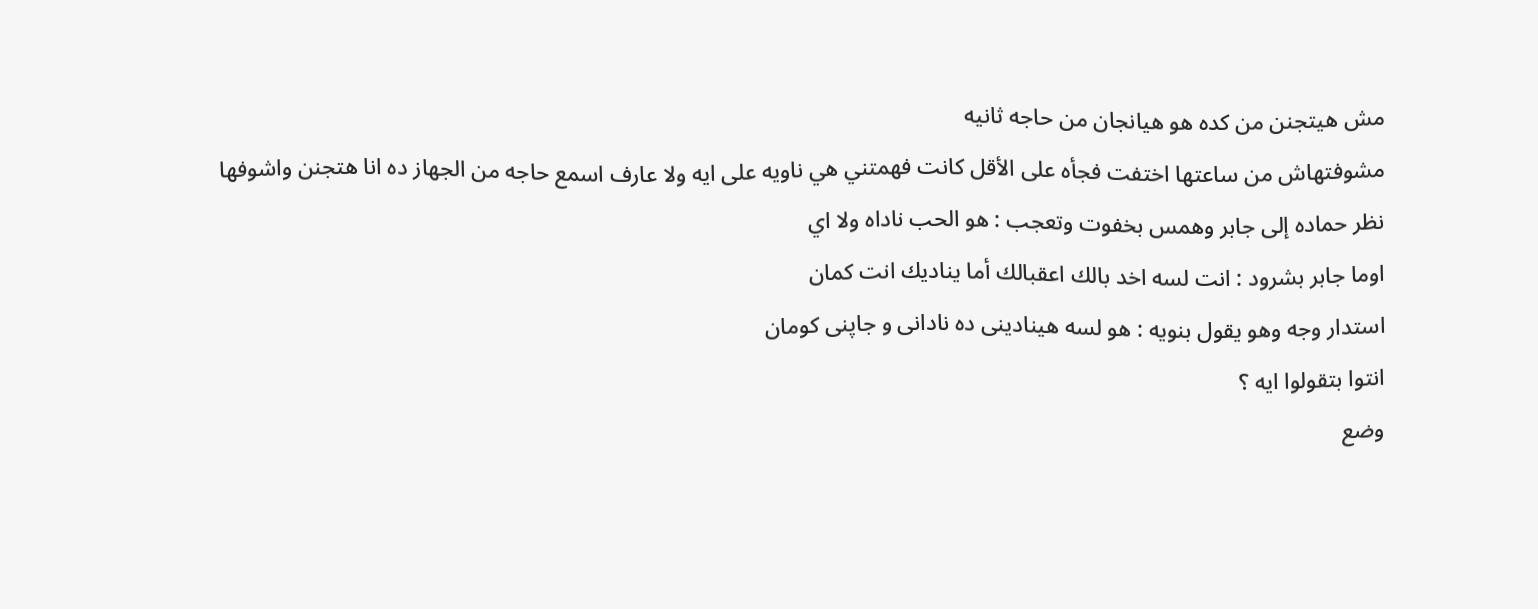مش هيتجنن من كده هو هيانجان من حاجه ثانيه
مشوفتهاش من ساعتها اختفت فجأه على الأقل كانت فهمتني هي ناويه على ايه ولا عارف اسمع حاجه من الجهاز ده انا هتجنن واشوفها
نظر حماده إلى جابر وهمس بخفوت وتعجب : هو الحب ناداه ولا اي
اوما جابر بشرود : انت لسه اخد بالك اعقبالك أما يناديك انت كمان
استدار وجه وهو يقول بنويه : هو لسه هینادینی ده نادانی و جاپنی کومان
انتوا بتقولوا ايه ؟
وضع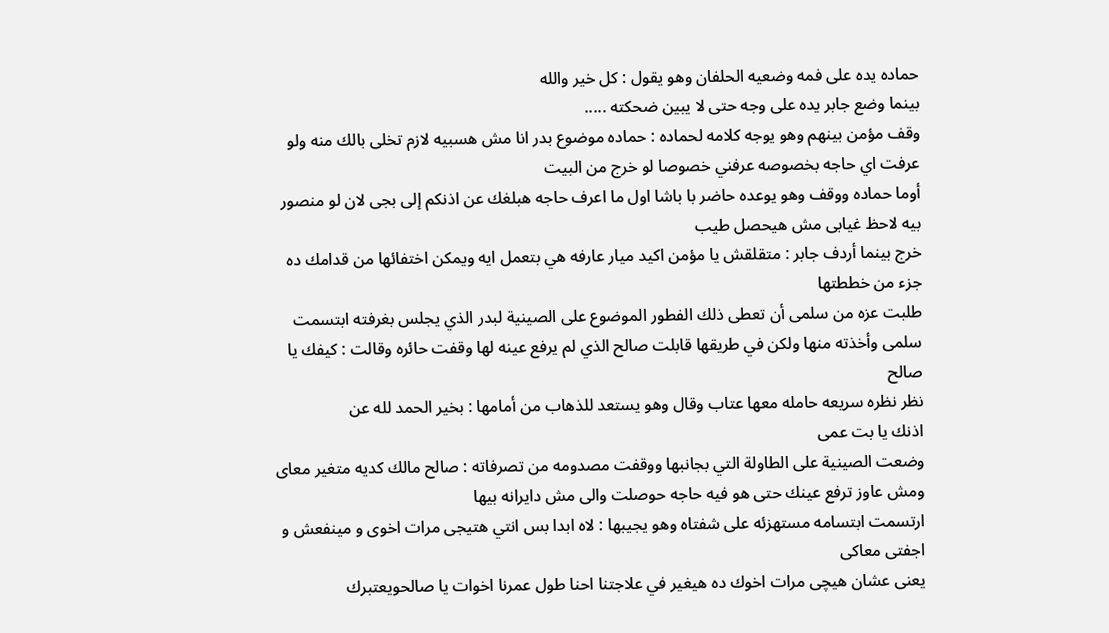حماده يده على فمه وضعيه الحلفان وهو يقول : كل خير والله
بينما وضع جابر يده على وجه حتى لا يبين ضحكته .....
وقف مؤمن بينهم وهو يوجه كلامه لحماده : حماده موضوع بدر انا مش هسبيه لازم تخلى بالك منه ولو عرفت اي حاجه بخصوصه عرفني خصوصا لو خرج من البيت
أوما حماده ووقف وهو يوعده حاضر با باشا اول ما اعرف حاجه هبلغك عن اذنكم إلى بجى لان لو منصور بيه لاحظ غیابی مش هيحصل طيب
خرج بينما أردف جابر : متقلقش یا مؤمن اکيد ميار عارفه هي بتعمل ايه ويمكن اختفائها من قدامك ده جزء من خططتها
طلبت عزه من سلمى أن تعطى ذلك الفطور الموضوع على الصينية لبدر الذي يجلس بغرفته ابتسمت سلمى وأخذته منها ولكن في طريقها قابلت صالح الذي لم يرفع عينه لها وقفت حائره وقالت : كيفك يا صالح
نظر نظره سریعه حامله معها عتاب وقال وهو يستعد للذهاب من أمامها : بخير الحمد لله عن
اذنك يا بت عمى
وضعت الصينية على الطاولة التي بجانبها ووقفت مصدومه من تصرفاته : صالح مالك كديه متغیر معاى ومش عاوز ترفع عينك حتى هو فيه حاجه حوصلت والی مش دايرانه بيها
ارتسمت ابتسامه مستهزئه على شفتاه وهو يجيبها : لاه ابدا بس انتي هتيجى مرات اخوى و مينفعش و اجفتی معاکی
یعنی عشان هیچی مرات اخوك ده هيغير في علاجتنا احنا طول عمرنا اخوات يا صالحويعتبرك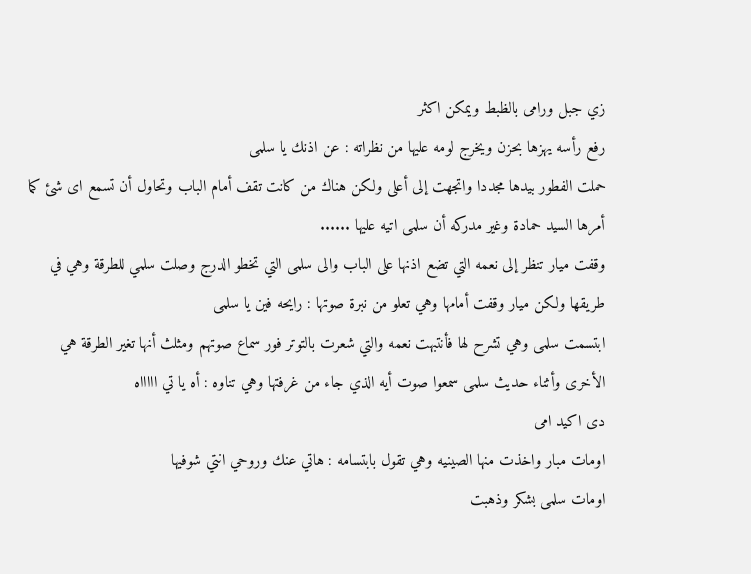زي جبل ورامى بالظبط ويمكن اكثر
رفع رأسه يهزها بحزن ويخرج لومه عليها من نظراته : عن اذنك يا سلمى
حملت الفطور بيدها مجددا واتجهت إلى أعلى ولكن هناك من كانت تقف أمام الباب وتحاول أن تسمع اى شئ كما أمرها السيد حمادة وغير مدركه أن سلمى اتيه عليها ......
وقفت ميار تنظر إلى نعمه التي تضع اذنها على الباب والى سلمى التي تخطو الدرج وصلت سلمي للطرقة وهي في طريقها ولكن ميار وقفت أمامها وهي تعلو من نبرة صوتها : رايحه فين یا سلمی
ابتسمت سلمى وهي تشرح لها فأنتبهت نعمه والتي شعرت بالتوتر فور سماع صوتهم ومثلث أنها تغير الطرقة هي الأخرى وأثناء حديث سلمى سمعوا صوت أيه الذي جاء من غرفتها وهي تناوه : أه يا تي اااااه
دی اکید امی
اومات مبار واخذت منها الصينيه وهي تقول بابتسامه : هاتي عنك وروحي انتي شوفيها
اومات سلمى بشكر وذهبت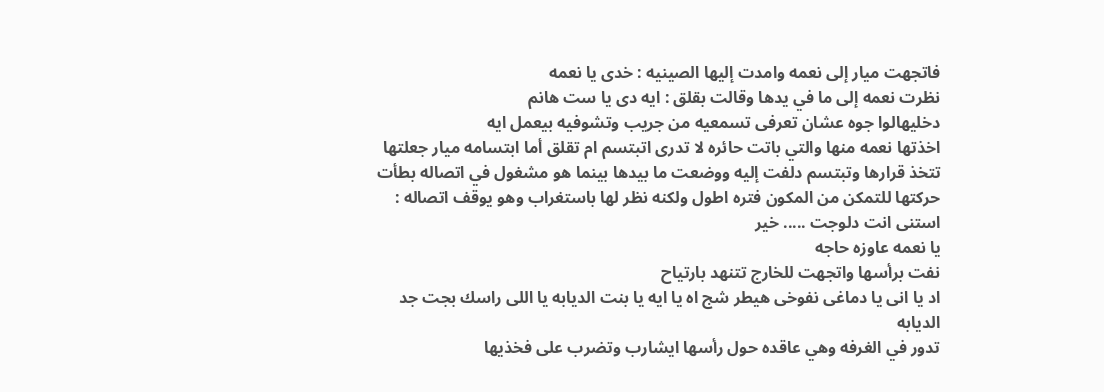فاتجهت ميار إلى نعمه وامدت إليها الصينيه : خدى يا نعمه
نظرت نعمه إلى ما في يدها وقالت بقلق : ايه دی یا ست هانم
دخليهالوا جوه عشان تعرفى تسمعيه من جريب وتشوفيه بيعمل ايه
اخذتها نعمه منها والتي باتت حائره لا تدرى اتبتسم ام تقلق أما ابتسامه ميار جعلتها تتخذ قرارها وتبتسم دلفت إليه ووضعت ما بيدها بينما هو مشغول في اتصاله بطأت حركتها للتمكن من المكون فتره اطول ولكنه نظر لها باستغراب وهو يوقف اتصاله : استنى انت دلوجت ..... خير
يا نعمه عاوزه حاجه
نفت برأسها واتجهت للخارج تتنهد بارتياح
اد یا انی یا دماغی نفوخی هیطر شج اه يا ايه يا بنت الديابه يا اللى راسك بجت جد الديابه
تدور في الغرفه وهي عاقده حول رأسها ايشارب وتضرب على فخذيها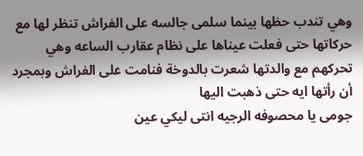وهي تندب حظها بينما سلمی جالسه على الفراش تنظر لها مع حركاتها حتى فعلت عيناها على نظام عقارب الساعه وهي تحركهم مع والدتها شعرت بالدوخة فنامت على الفراش وبمجرد أن رأتها ايه حتى ذهبت اليها
جومی یا محصوفه الرجيه انتى ليكي عين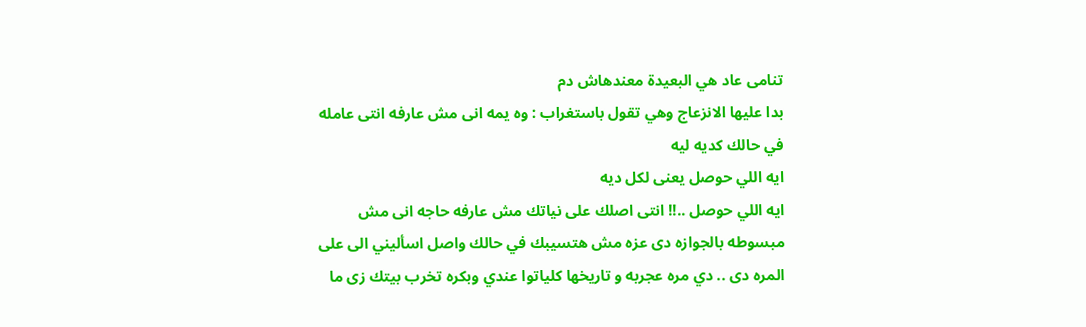تنامى عاد هي البعيدة معندهاش دم
بدا عليها الانزعاج وهي تقول باستغراب : وه يمه انى مش عارفه انتى عامله في حالك كديه ليه
ايه اللي حوصل يعنى لكل ديه
ايه اللي حوصل ..!! انتى اصلك على نياتك مش عارفه حاجه انى مش مبسوطه بالجوازه دی عزه مش هتسيبك في حالك واصل اسأليني الى على المره دى .. دي مره عجربه و تاريخها كلياتوا عندي وبكره تخرب بيتك زى ما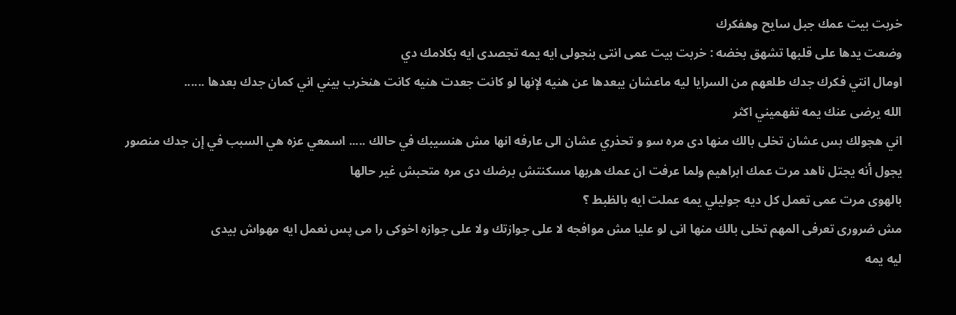خربت بيت عمك جبل سايح وهفكرك
وضعت يدها على قلبها تشهق بخضه : خربت بيت عمى انتى بنجولى ايه يمه تجصدى ايه بكلامك دي
اومال انتي فكرك جدك طلعهم من السرايا ليه ماعشان يبعدها عن هنيه لإنها لو كانت جعدت هنيه كانت هنخرب بيني اني كمان جدك بعدها ......
الله يرضى عنك يمه تفهميني اكثر
اني هجولك بس عشان تخلى بالك منها دى مره سو و تحذري عشان الى عارفه انها مش هنسيبك في حالك ..... اسمعي عزه هي السبب في إن جدك منصور يجول أنه يجتل ناهد مرت عمك ابراهيم ولما عرفت ان عمك هربها مسكنتش برضك دى مره متحبش غير حالها
بالهوى مرت عمى تعمل كل ديه جوليلي يمه عملت ايه بالظبط ؟
مش ضروری تعرفى المهم تخلى بالك منها انى لو عليا مش موافجه لا على جوازتك ولا على جوازه اخوکی را می پس نعمل ايه مهواش بیدی
ليه يمه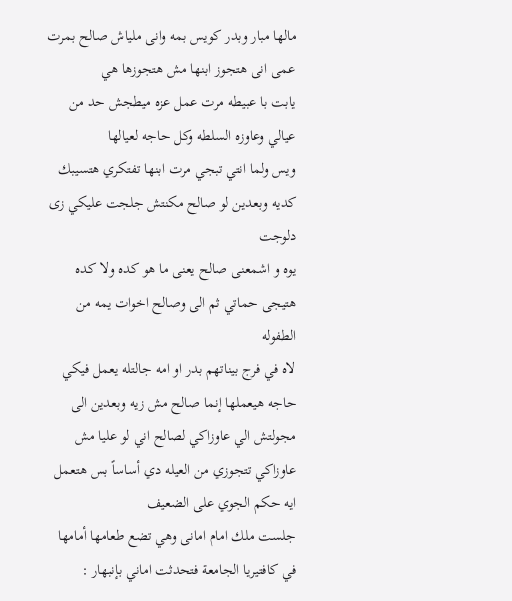مالها مبار وبدر كويس بمه وانى ملياش صالح بمرت عمى انى هتجوز ابنها مش هتجوزها هي
یابت با عبيطه مرت عمل عزه ميطجش حد من عيالي وعاوزه السلطه وكل حاجه لعيالها
ويس ولما انتي تبجي مرت ابنها تفتكري هتسيبك كديه وبعدين لو صالح مكنتش جلجت عليكي زی دلوجت
يوه و اشمعنى صالح يعنى ما هو كده ولا كده هتيجى حماتي ثم الى وصالح اخوات يمه من الطفوله
لاه في فرج بيناتهم بدر او امه جالتله يعمل فيكي حاجه هيعملها إنما صالح مش زيه وبعدين الى مجولتش الي عاوزاكي لصالح اني لو عليا مش عاوزاكي تتجوزي من العيله دي أساساً بس هتعمل ايه حكم الجوي على الضعيف
جلست ملك امام امانی وهي تضع طعامها أمامها في كافتيريا الجامعة فتحدثت اماني بإنبهار :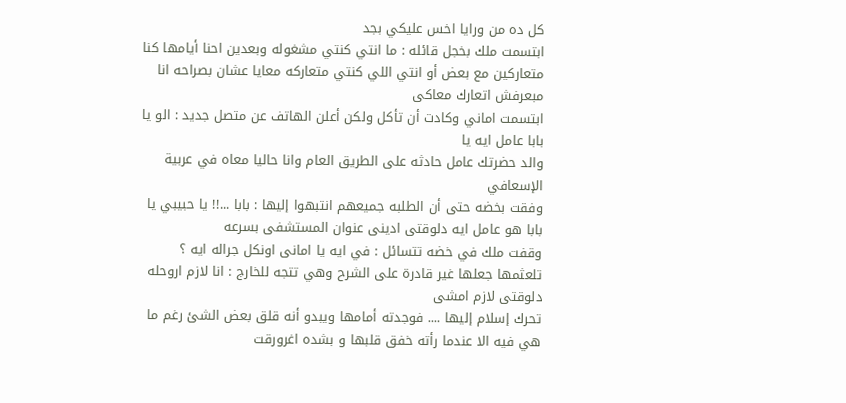كل ده من ورايا اخس عليكي بجد
ابتسمت ملك بخجل قائله : ما انتي كنتي مشغوله وبعدين احنا أيامها كنا متعاركين مع بعض أو انتي اللي كنتي متعاركه معايا عشان بصراحه انا مبعرفش اتعارك معاكى
ابتسمت اماني وكادت أن تأكل ولكن أعلن الهاتف عن متصل جديد : الو يا بابا عامل ايه يا
والد حضرتك عامل حادثه على الطريق العام وانا حاليا معاه في عربية الإسعافي
وفقت بخضه حتى أن الطلبه جميعهم انتبهوا إليها : بابا ...!! يا حبيبي يا بابا هو عامل ايه دلوقتی ادینی عنوان المستشفى بسرعه
وقفت ملك في خضه تتسائل : في ايه يا امانی اونكل جراله ايه ؟
تلعثمها جعلها غير قادرة على الشرح وهي تتجه للخارج : انا لازم اروحله دلوقتی لازم امشی
تحرك إسلام إليها .... فوجدته أمامها ويبدو أنه قلق بعض الشئ رغم ما هي فيه الا عندما رأته خفق قلبها و بشده اغرورقت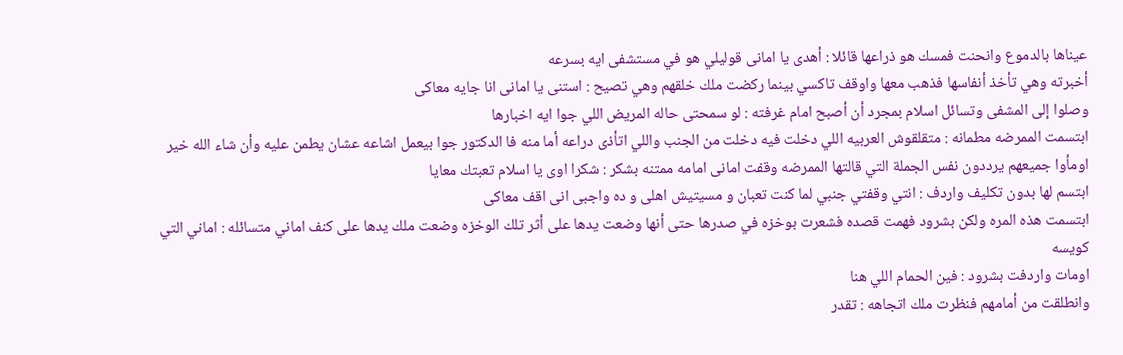عيناها بالدموع وانحنت فمسك هو ذراعها قائلا : أهدى يا امانی قوليلي هو في مستشفى ايه بسرعه
أخبرته وهي تأخذ أنفاسها فذهب معها واوقف تاكسي بينما ركضت ملك خلقهم وهي تصيح : استنی یا امانی انا جايه معاکی
وصلوا إلى المشفى وتسائل اسلام بمجرد أن أصبح امام غرفته : لو سمحتى حاله المريض اللي جوا ايه اخبارها
ابتسمت الممرضه مطمانه : متقلقوش العربيه اللي دخلت فيه دخلت من الجنب واللي اتأذى دراعه أما منه فا الدكتور جوا بيعمل اشاعه عشان يطمن عليه وأن شاء الله خير
اومأوا جميعهم يرددون نفس الجملة التي قالتها الممرضه وقفت امانی امامه ممتنه بشکر : شكرا اوى يا اسلام تعبتك معايا
ابتسم لها بدون تكليف واردف : انتي وقفتي جنبي لما كنت تعبان و مسيتيش اهلی و ده واجبی انی اقف معاکی
ابتسمت هذه المره ولكن بشرود فهمت قصده فشعرت بوخزه في صدرها حتى أنها وضعت يدها على أثر تلك الوخزه وضعت ملك يدها على كنف اماني متسائله : اماني التي كويسه
اومات واردفت بشرود : فين الحمام اللي هنا
وانطلقت من أمامهم فنظرت ملك اتجاهه : تقدر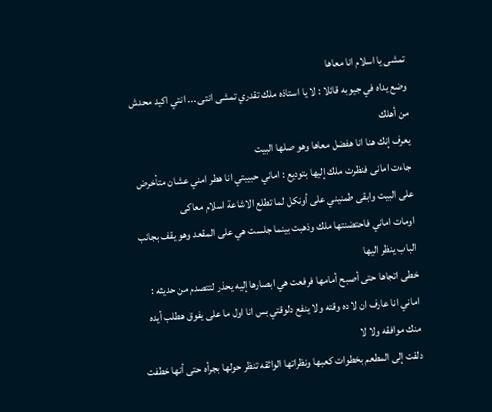تمشی یا اسلام انا معاها
وضع يداه في جيوبه قائلا : لا يا استاذه ملك تقدري تمشى انتى ... انتي اكيد محدش من أهلك
يعرف إنك هنا انا هفضل معاها وهو صلها البيت
جاءت امانی فنظرت ملك إليها بتوديع : اماني حبيبتي انا هطر امني عشان متأخرض على البيت وابقى طمنيني على أونكل لما تطلع الاشاعة اسلام معاكى
اومات اماني فاحتضنتها ملك وذهبت بينما جلست هي على المقعد وهو يقف بجانب الباب ينظر اليها
خطى اتجاها حتى أصبح أمامها فرفعت هي ابصارها إليه يحذر لتتصدم من حديثه : اماني انا عارف ان لا ده وقته ولا ينفع دلوقتي بس انا اول ما على يفوق هطلب أيده منك موافقه ولا لا
دلقت إلى المطعم بخطوات كعبها ونظراتها الواثقه تنظر حولها بجرأه حتى أنها خطفت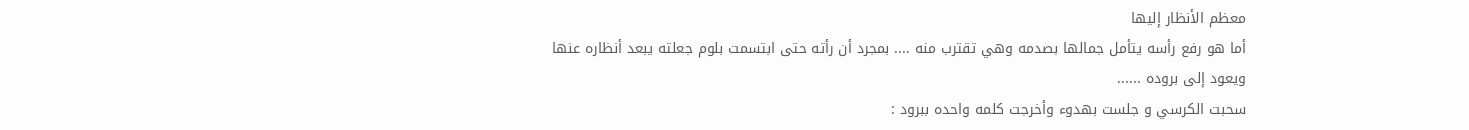معظم الأنظار إليها
أما هو رفع رأسه يتأمل جمالها بصدمه وهي تقترب منه .... بمجرد أن رأته حتى ابتسمت بلوم جعلته يبعد أنظاره عنها ويعود إلى بروده ......
سحبت الكرسي و جلست بهدوء وأخرجت كلمه واحده ببرود :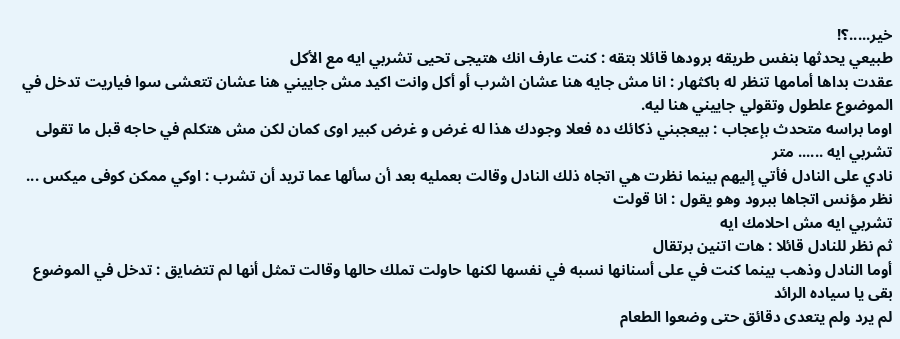خير.....؟!
طبيعي يحدثها بنفس طريقه برودها قائلا بتقه : كنت عارف انك هتيجى تحيى تشربي ايه مع الأكل
عقدت بداها أمامها تنظر له باكثهار : انا مش جايه هنا عشان اشرب أو أكل وانت اكيد مش جاييني هنا عشان تتعشى سوا فياريت تدخل في الموضوع علطول وتقولي جاييني هنا ليه.
اوما براسه متحدث بإعجاب : بيعجبني ذكائك ده فعلا وجودك هذا له غرض و غرض كبير اوى كمان لكن مش هتكلم في حاجه قبل ما تقولى تشربي ايه ...... متر
نادي على النادل فأتي إليهم بينما نظرت هي اتجاه ذلك النادل وقالت بعمليه بعد أن سألها عما تريد أن تشرب : اوكي ممکن کوفی میکس ...
نظر مؤنس اتجاها ببرود وهو يقول : انا قولت
تشربي ايه مش احلامك ايه
ثم نظر للنادل قائلا : هات اتنين برتقال
أوما النادل وذهب بينما كنت في على أسنانها نسبه في نفسها لكنها حاولت تملك حالها وقالت تمثل أنها لم تتضايق : تدخل في الموضوع بقی یا سیاده الرائد
لم يرد ولم يتعدى دقائق حتى وضعوا الطعام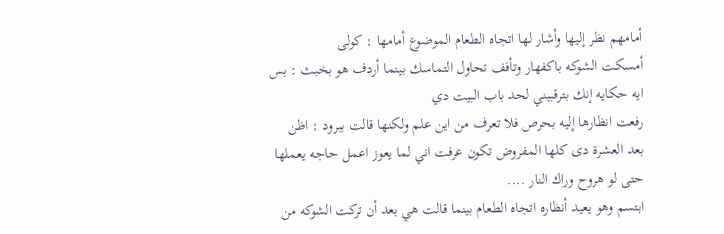أمامهم نظر إليها وأشار لها اتجاه الطعام الموضوع أمامها : كولى
أمسكت الشوكه باكفهار وتأفف تحاول التماسك بينما أردف هو بخبث : بس ايه حكايه إنك بترقبيني لحد باب البيت دي
رفعت انظارها إليه بحرص فلا تعرف من اين علم ولكنها قالت ببرود : اظن بعد العشرة دى كلها المفروض تكون عرفت اني لما يعوز اعمل حاجه يعملها حتى لو هروح وراك النار ....
ابتسم وهو يعيد أنظاره اتجاه الطعام بينما قالت هي بعد أن تركت الشوكه من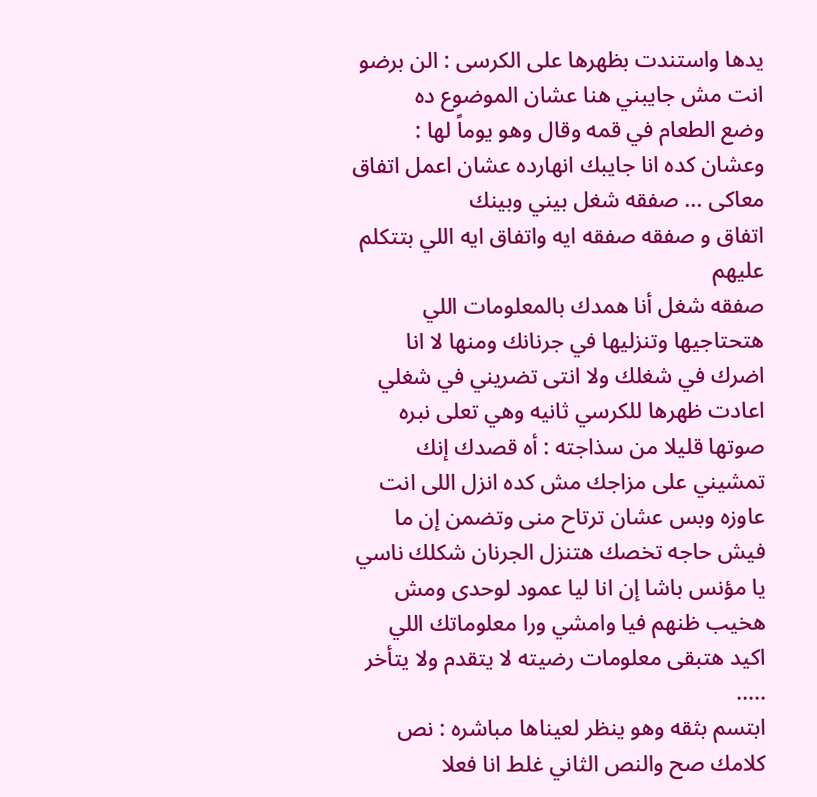يدها واستندت بظهرها على الكرسى : الن برضو انت مش جايبني هنا عشان الموضوع ده
وضع الطعام في قمه وقال وهو يوماً لها : وعشان كده انا جايبك انهارده عشان اعمل اتفاق معاکی ... صفقه شغل بيني وبينك
اتفاق و صفقه صفقه ايه واتفاق ايه اللي بتتكلم عليهم
صفقه شغل أنا همدك بالمعلومات اللي هتحتاجيها وتنزليها في جرنانك ومنها لا انا اضرك في شغلك ولا انتى تضريني في شغلي
اعادت ظهرها للكرسي ثانيه وهي تعلى نبره صوتها قليلا من سذاجته : أه قصدك إنك تمشيني على مزاجك مش كده انزل اللى انت عاوزه وبس عشان ترتاح منى وتضمن إن ما فيش حاجه تخصك هتنزل الجرنان شكلك ناسي يا مؤنس باشا إن انا ليا عمود لوحدى ومش هخيب ظنهم فيا وامشي ورا معلوماتك اللي اكيد هتبقى معلومات رضيته لا يتقدم ولا يتأخر .....
ابتسم بثقه وهو ينظر لعيناها مباشره : نص كلامك صح والنص الثاني غلط انا فعلا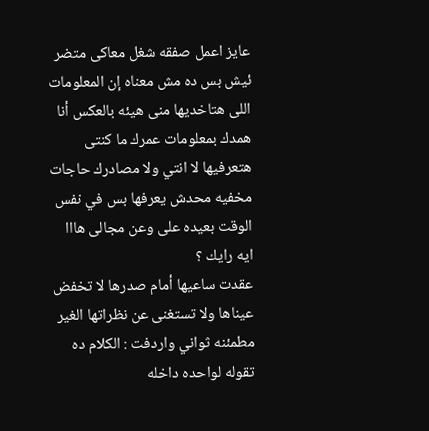عايز اعمل صفقه شغل معاکی متضر ئيش بس ده مش معناه إن المعلومات اللى هتاخديها منى هيئه بالعكس أنا همدك بمعلومات عمرك ما كنتى هتعرفيها لا انتي ولا مصادرك حاجات مخفيه محدش يعرفها بس في نفس الوقت بعيده على وعن مجالی هااا ايه رايك ؟
عقدت ساعيها أمام صدرها لا تخفض عيناها ولا تستغنى عن نظراتها الغير مطمئنه ثواني واردفت : الكلام ده تقوله لواحده داخله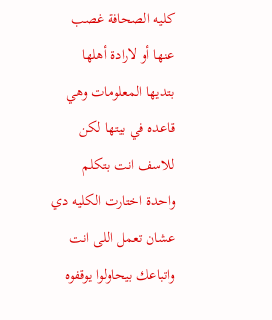كليه الصحافة غصب عنها أو لارادة أهلها بتديها المعلومات وهي قاعده في بيتها لكن للاسف انت بتكلم واحدة اختارت الكليه دي عشان تعمل اللى انت واتباعك بيحاولوا يوقفوه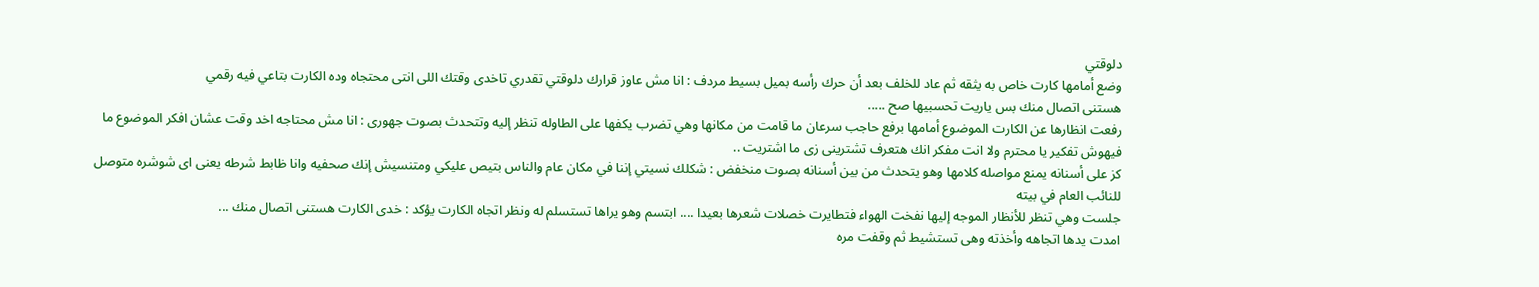دلوقتي
وضع أمامها كارت خاص به يثقه ثم عاد للخلف بعد أن حرك رأسه بميل بسيط مردف : انا مش عاوز قرارك دلوقتي تقدري تاخدى وقتك اللى انتى محتجاه وده الكارت بتاعي فيه رقمي
هستنی اتصال منك بس ياريت تحسبيها صح .....
رفعت انظارها عن الكارت الموضوع أمامها برفع حاجب سرعان ما قامت من مكانها وهي تضرب يكفها على الطاوله تنظر إليه وتتحدث بصوت جهوری : انا مش محتاجه اخد وقت عشان افکر الموضوع ما فيهوش تفكير يا محترم ولا انت مفكر انك هتعرف تشترینی زى ما اشتريت ..
كز على أسنانه يمنع مواصله كلامها وهو يتحدث من بين أسنانه بصوت منخفض : شكلك نسيتي إننا في مكان عام والناس بتيص عليكي ومتنسيش إنك صحفيه وانا ظابط شرطه یعنی ای شوشره متوصل للنائب العام في بيته
جلست وهي تنظر للأنظار الموجه إليها نفخت الهواء فتطايرت خصلات شعرها بعيدا .... ابتسم وهو يراها تستسلم له ونظر اتجاه الكارت يؤكد : خدى الكارت هستنی اتصال منك ...
امدت يدها اتجاهه وأخذته وهى تستشيط ثم وقفت مره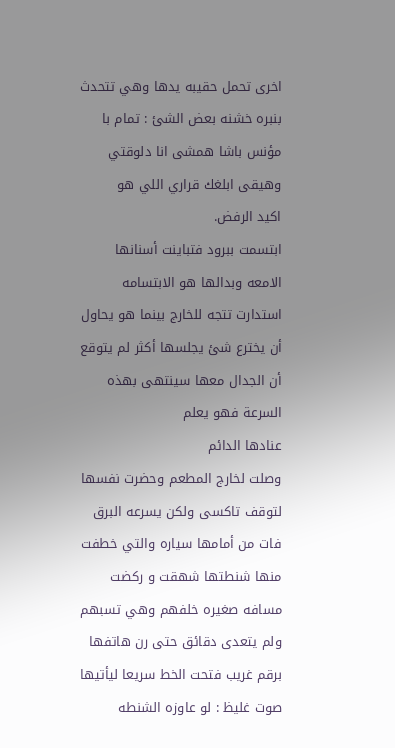اخرى تحمل حقيبه يدها وهي تتحدث بنبره خشنه بعض الشئ : تمام با مؤنس باشا همشی انا دلوقتي وهيقى ابلغك قراري اللي هو
اكيد الرفض.
ابتسمت ببرود فتباينت أسنانها الامعه وبدالها هو الابتسامه استدارت تتجه للخارج بينما هو يحاول أن يخترع شئ يجلسها أكثر لم يتوقع أن الجدال معها سينتهى بهذه السرعة فهو يعلم
عنادها الدائم
وصلت لخارج المطعم وحضرت نفسها لتوقف تاكسى ولكن يسرعه البرق فات من أمامها سياره والتي خطفت منها شنطتها شهقت و ركضت مسافه صغيره خلفهم وهي تسبهم ولم يتعدى دقائق حتى رن هاتفها برقم غريب فتحت الخط سريعا ليأتيها صوت غليظ : لو عاوزه الشنطه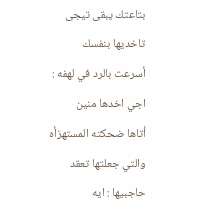بتاعتك يبقى تيجى تاخديها بنفسك
أسرعت بالرد في لهفه : اجي اخدها منين
أتاها ضحكته المستهزأه والتي جعلتها تعقد حاجبيها : ايه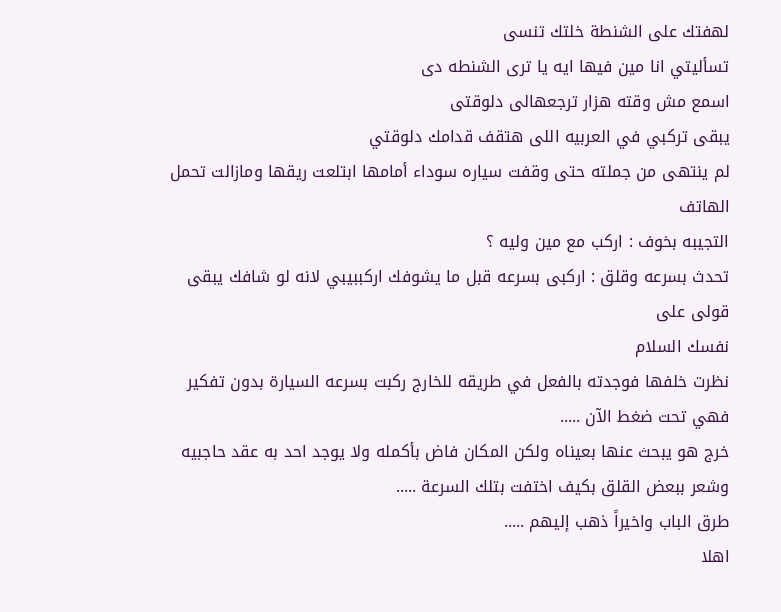لهفتك على الشنطة خلتك تنسى
تسأليتي انا مين فيها ايه يا ترى الشنطه دى
اسمع مش وقته هزار ترجعهالی دلوقتی
يبقى تركبي في العربيه اللى هتقف قدامك دلوقتي
لم ينتهى من جملته حتى وقفت سياره سوداء أمامها ابتلعت ريقها ومازالت تحمل الهاتف
التجيبه بخوف : اركب مع مين وليه ؟
تحدث بسرعه وقلق : اركبى بسرعه قبل ما يشوفك اركببيبي لانه لو شافك يبقى قولى على
نفسك السلام
نظرت خلفها فوجدته بالفعل في طريقه للخارج ركبت بسرعه السيارة بدون تفكير فهي تحت ضغط الآن .....
خرج هو يبحث عنها بعيناه ولكن المكان فاض بأكمله ولا يوجد احد به عقد حاجبيه وشعر ببعض القلق بكيف اختفت بتلك السرعة .....
طرق الباب واخيراً ذهب إليهم .....
اهلا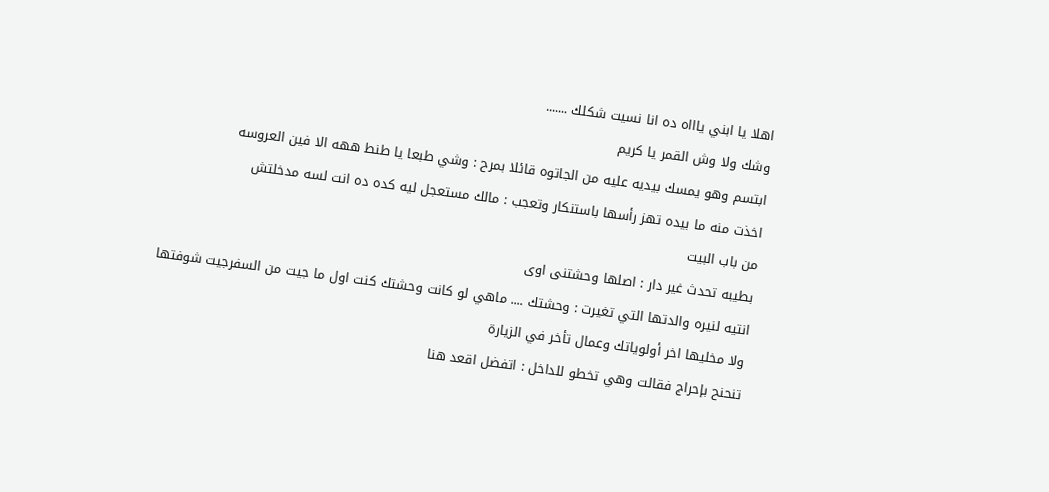اهلا يا ابني ياااه ده انا نسيت شكلك .......
وشك ولا وش القمر يا كريم
ابتسم وهو يمسك بيديه عليه من الجاتوه قائلا بمرح : وشي طبعا يا طنط ههه الا فين العروسه
اخذت منه ما بيده تهز رأسها باستنكار وتعجب : مالك مستعجل ليه كده ده انت لسه مدخلتش
من باب البيت
بطيبه تحدث غير دار : اصلها وحشتنی اوی
انتيه لنيره والدتها التي تغيرت : وحشتك .... ماهي لو كانت وحشتك كنت اول ما جيت من السفرجيت شوفتها ولا مخليها اخر أولوياتك وعمال تأخر في الزيارة
تنحنح بإحراج فقالت وهي تخطو للداخل : اتفضل اقعد هنا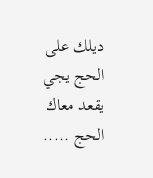ديلك على الحج يجي يقعد معاك
الحج .....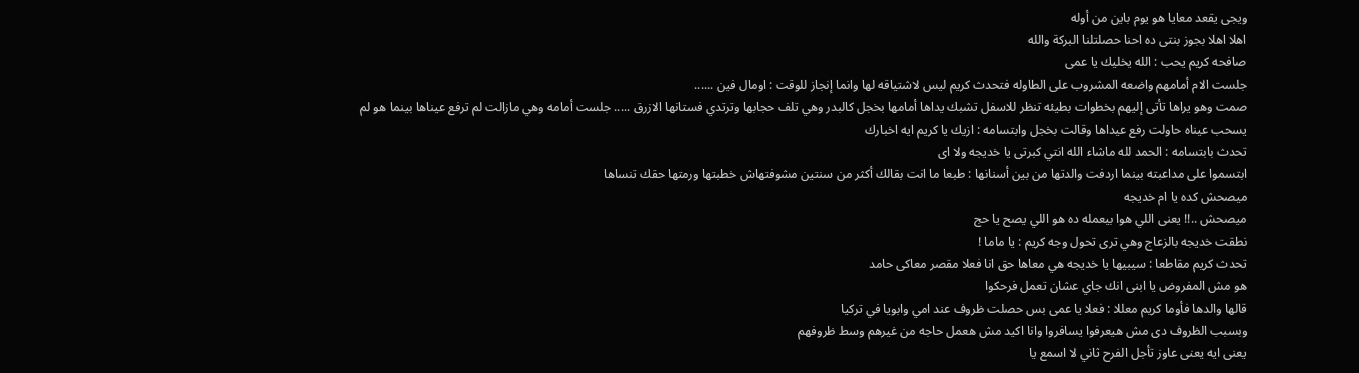ويجى يقعد معايا هو يوم باين من أوله
اهلا اهلا بجوز بنتى ده احنا حصلتلنا البركة والله
صافحه كريم يحب : الله يخليك يا عمى
جلست الام أمامهم واضعه المشروب على الطاوله فتحدث كريم ليس لاشتياقه لها وانما إنجاز للوقت : اومال فين ......
صمت وهو يراها تأتى إليهم بخطوات بطيئه تنظر للاسفل تشبك يداها أمامها بخجل كالبدر وهي تلف حجابها وترتدي فستانها الازرق ..... جلست أمامه وهي مازالت لم ترفع عيناها بينما هو لم
يسحب عيناه حاولت رفع عيداها وقالت بخجل وابتسامه : ازيك يا كريم ايه اخبارك
تحدث بابتسامه : الحمد لله ماشاء الله انتي كبرتی یا خدیجه ولا ای
ابتسموا على مداعبته بينما اردفت والدتها من بين أسنانها : طبعا ما انت بقالك أكثر من سنتين مشوفتهاش خطبتها ورمتها حقك تنساها
ميصحش کده یا ام خدیجه
ميصحش ..!! يعنى اللي هوا بيعمله ده هو اللي يصح يا حج
نطقت خديجه بالزعاج وهي ترى تحول وجه كريم : يا ماما !
تحدث كريم مقاطعا : سيبيها يا خديجه هي معاها حق انا فعلا مقصر معاکی حامد
هو مش المفروض يا ابنى انك جاي عشان تعمل فرحكوا
قالها والدها فأوما كريم معللا : فعلا يا عمى بس حصلت ظروف عند امي وابويا في تركيا
وبسبب الظروف دى مش هيعرفوا يسافروا وانا اكيد مش هعمل حاجه من غيرهم وسط ظروفهم
يعنى ايه يعنى عاوز تأجل الفرح ثاني لا اسمع يا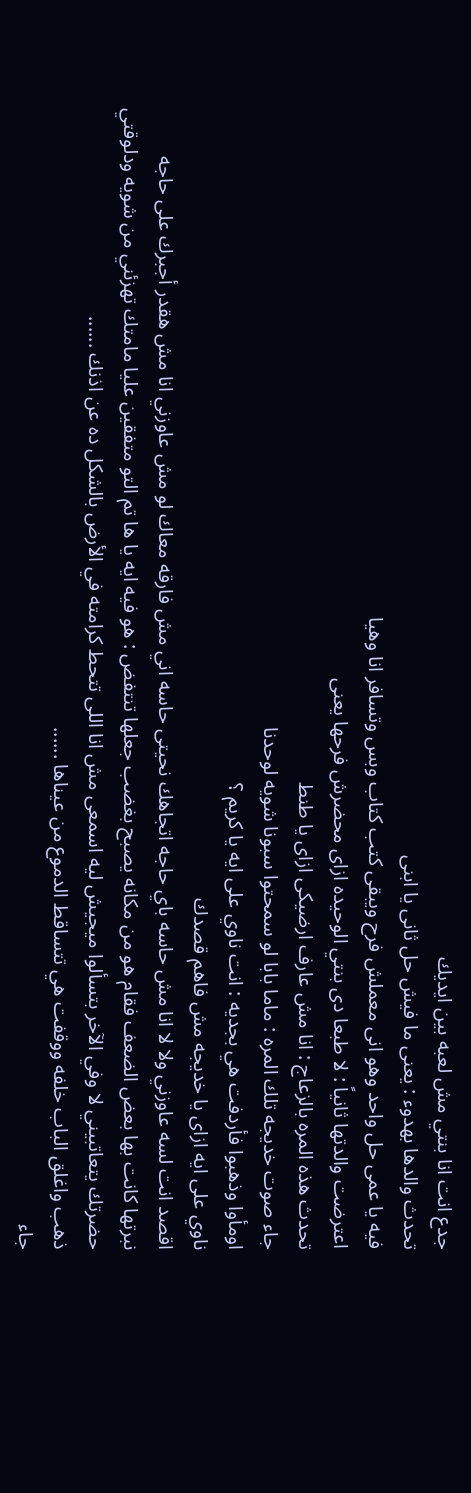جدع انت انا بنتي مش لعبه بين ايديك
تحدث والدها بهدوء : یعنی ما فيش حل ثانی یا ابنی
فيه يا عمى حل واحد وهو انى معملش فرح ويبقى كتب كتاب وبس وتسافر انا وهيا
اعترضت والدتها ثانياً : لا طبعا دى بنتي الوحيده ازاى محضرش فرحها یعنی
تحدث هذه المره بالزعاج : انا مش عارف ارضیکی ازای یا طنط
جاء صوت خديجه تلك المره : ماما بابا لو سمحتوا سبونا شويه لوحدنا
اومأوا وذهبوا فأردفت هي بجديه : انت ناوي على ايه يا كريم ؟
ناوي على ايه ازای یا خدیجه مش فاهم قصدك
اقصد انت لسه عاوزني ولا لا انا مش حاسه باي حاجه اتجاهك نحیتی حاسه اني مش فارقه معاك لو مش عاوزني انا مش هقدر أجبرك على حاجه
نبرتها كانت بها بعض الضعف فقام هو من مكانه يصبح بغضب جعلها تنتفض : هو فيه ايه يا ها تم التو متفقين عليا مامتك تهزئني من شويه ودلوقتي حضرتك يتعاتبيني لا وفي الآخر بتسألوا ميجيش ليه اسمعى مش انا اللى تتحط كرامته في الأرض بالشكل ده عن اذنك ......
ذهب واغلق الباب خلفه ووقفت هي تتساقط الدموع من عيناها ......
جاء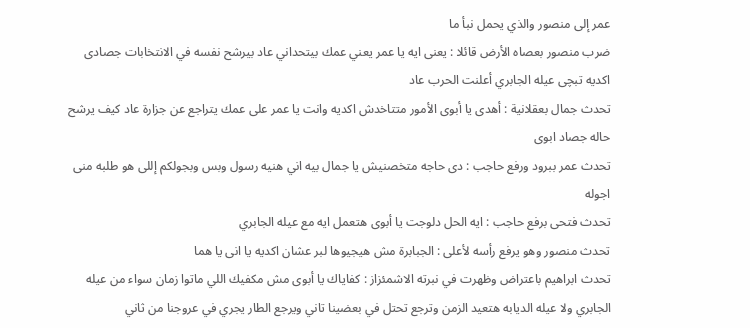عمر إلى منصور والذي يحمل نبأ ما
ضرب منصور بعصاه الأرض قائلا : يعنى ايه يا عمر يعني عمك بيتحداني عاد بيرشح نفسه في الانتخابات جصادی اکدیه تبچی عیله الجابري أعلنت الحرب عاد
تحدث جمال بعقلانية : أهدى يا أبوى الأمور متتاخدش اكديه وانت يا عمر على عمك يتراجع عن جزارة عاد كيف يرشح حاله جصاد ابوی
تحدث عمر ببرود ورفع حاجب : دى حاجه متخصنیش یا جمال بيه اني هنيه رسول وبس وبجولكم إللى هو طلبه منى اجوله
تحدث فتحى برفع حاجب : ايه الحل دلوجت يا أبوى هتعمل ايه مع عيله الجابري
تحدث منصور وهو يرفع رأسه لأعلى : الجبابرة مش هيجيوها لبر عشان اکدیه یا انی یا هما
تحدث ابراهيم باعتراض وظهرت في نبرته الاشمئزاز : كفاياك يا أبوى مش مكفيك اللي ماتوا زمان سواء من عيله الجابري ولا عيله الديابه هتعيد الزمن وترجع تحتل في بعضينا تاني ويرجع الطار يجري في عروجنا من ثاني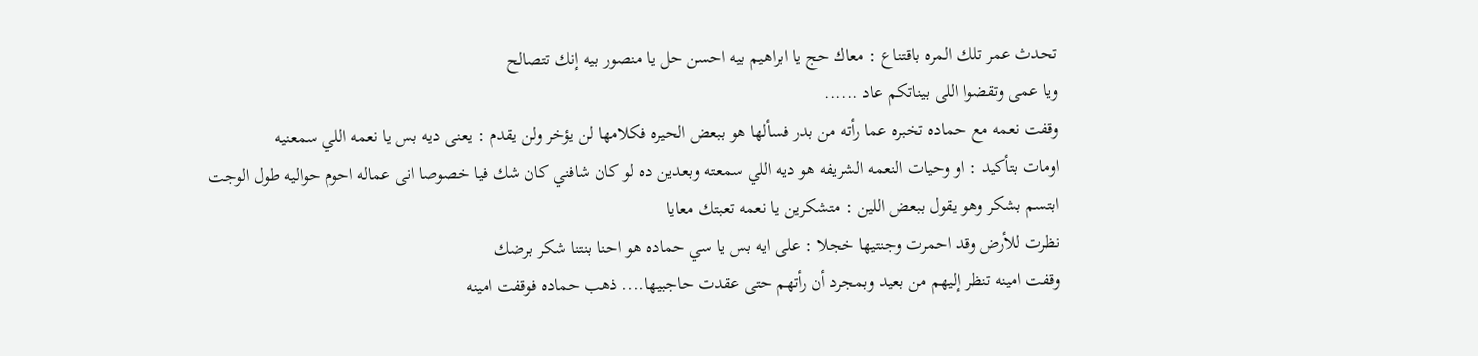تحدث عمر تلك المره باقتناع : معاك حج یا ابراهیم بیه احسن حل یا منصور بيه إنك تتصالح
ويا عمى وتقضوا اللى بيناتكم عاد ......
وقفت نعمه مع حماده تخبره عما رأته من بدر فسألها هو ببعض الحيره فكلامها لن يؤخر ولن يقدم : يعنى ديه بس يا نعمه اللي سمعنيه
اومات بتأكيد : او وحيات النعمه الشريفه هو ديه اللي سمعته وبعدين ده لو كان شافني كان شك فيا خصوصا انى عماله احوم حواليه طول الوجت
ابتسم بشكر وهو يقول ببعض اللين : متشكرين يا نعمه تعبتك معايا
نظرت للأرض وقد احمرت وجنتيها خجلا : على ايه بس يا سي حماده هو احنا بنتنا شكر برضك
وقفت امینه تنظر إليهم من بعيد وبمجرد أن رأتهم حتى عقدت حاجبيها.... ذهب حماده فوقفت امینه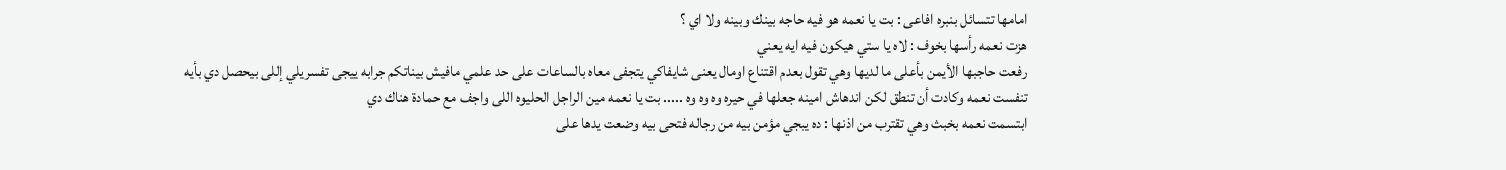امامها تتسائل بنبره افاعی : بت يا نعمه هو فيه حاجه بينك وبينه ولا اي ؟
هزت نعمه رأسها بخوف : لاه يا ستي هيكون فيه ايه يعني
رفعت حاجبها الأيمن بأعلى ما لديها وهي تقول بعدم اقتناع اومال يعنى شايفاكي يتجفى معاه بالساعات على حد علمي مافيش بيناتكم جرابه ييجى تفسريلي إللى بيحصل دي بأيه
تنفست نعمه وكادت أن تنطق لكن اندهاش امينه جعلها في حيره وه وه وه ..... بت یا نعمه مین الراجل الحليوه اللى واجف مع حمادة هناك دي
ابتسمت نعمه بخبث وهي تقترب من اذنها : ده يبجي مؤمن بيه من رجاله فتحى بيه وضعت يدها على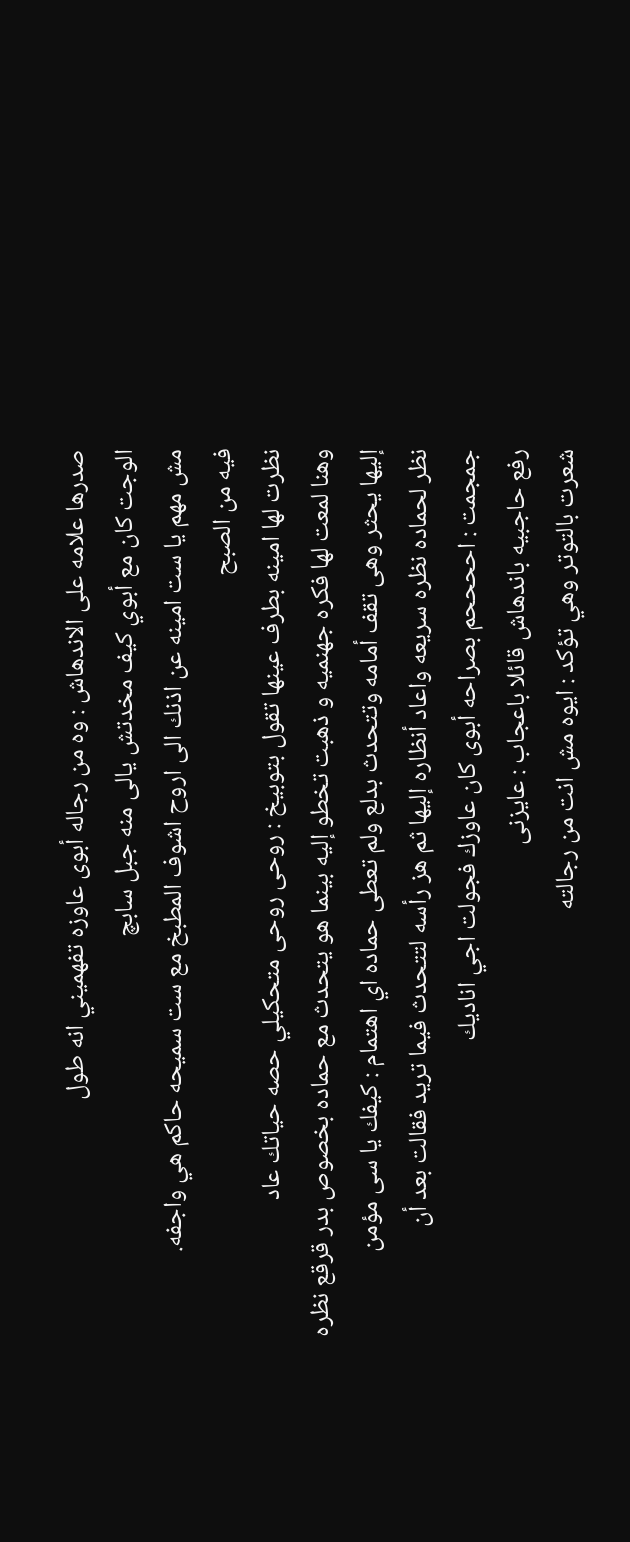صدرها علامه على الاندهاش : وه من رجاله أبوى عاوزه تفهميني انه طول
الوجت كان مع أبوي كيف مخدتش يالى منه جبل سابچ
مش مهم يا ست امينه عن اذنك الى اروح اشوف المطبخ مع ست سميحه حاکم هي واجفه.
فيه من الصبح
نظرت لها امينه بطرف عينها تقول بتوبيخ : روحی روحی متحكيلي حصه حياتك عاد
وهنا لمعت لها فكره جهنميه و ذهبت تخطو إليه بينما هو يتحدث مع حماده بخصوص بدر قرقع نظره إليها يحثر وهى تقف أمامه وتتحدث بدلع ولم تعطى حماده اي اهتمام : كيفك یا سی مؤمن
نظر لحماده نظره سريعه واعاد أنظاره إليها ثم هز رأسه لتتحدث فيما تريد فقالت بعد أن
جمجمت : اححححم بصراحه أبوى كان عاوزك فجولت اجي اناديك
رفع حاجبيه باندهاش قائلا باعجاب : عايزنی
شعرت بالتوتر وهي تؤكد : ايوه مش انت من رجالته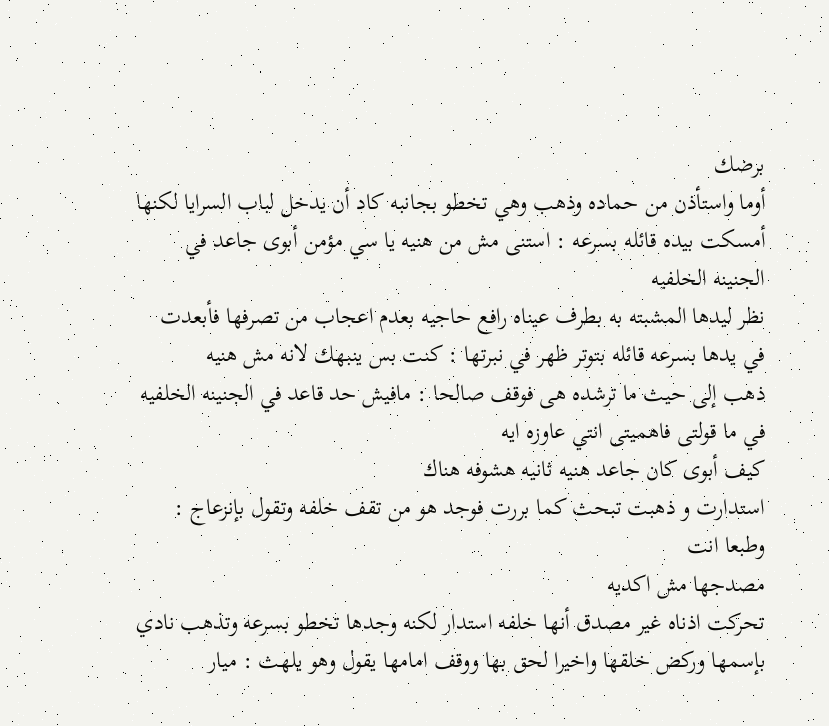برضك
أوما واستأذن من حماده وذهب وهي تخطو بجانبه كاد أن يدخل لباب السرايا لكنها أمسكت بیده قائله بسرعه : استنى مش من هنيه يا سي مؤمن أبوى جاعد في الجنينه الخلفيه
نظر ليدها المشبته به بطرف عيناه رافع حاجيه بعدم اعجاب من تصرفها فأبعدت في يدها بسرعه قائله بتوتر ظهر في نبرتها : كنت بس ينبهك لانه مش هنيه
ذهب إلى حيث ما ترشده هی فوقف صالحا : مافيش حد قاعد في الجنينه الخلفيه في ما قولتی فاهمیتی انتي عاوزه ايه
كيف أبوى كان جاعد هنيه ثانيه هشوفه هناك
استدارت و ذهبت تبحث كما بررت فوجد هو من تقف خلفه وتقول بإنزعاج : وطبعا انت
مصدجها مش اكديه
تحرکت اذناه غیر مصدق أنها خلفه استدار لكنه وجدها تخطو بسرعه وتذهب نادي بإسمها وركض خلقها واخيرا لحق بها ووقف امامها يقول وهو يلهث : ميار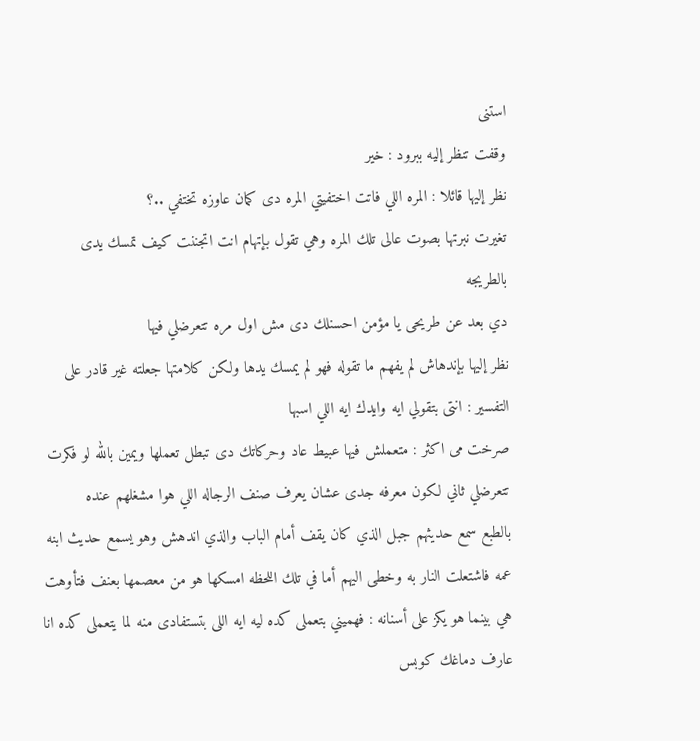استنى
وقفت تنظر إليه ببرود : خير
نظر إليها قائلا : المره اللي فاتت اختفيتي المره دى كمان عاوزه تختفي ..؟
تغيرت نبرتها بصوت عالى تلك المره وهي تقول بإتهام انت اتجننت كيف تمسك يدى بالطريجه
دي بعد عن طریحی یا مؤمن احسنلك دى مش اول مره تتعرضلي فيها
نظر إليها بإندهاش لم يفهم ما تقوله فهو لم يمسك يدها ولكن كلامتها جعلته غير قادر على
التفسير : انتى بتقولي ايه وايدك ايه اللي اسبها
صرخت می اکثر : متعملش فيها عبيط عاد وحركاتك دى تبطل تعملها ويمين بالله لو فكرت تتعرضلي ثاني لكون معرفه جدى عشان يعرف صنف الرجاله اللي هوا مشغلهم عنده
بالطبع سمع حديثهم جبل الذي كان يقف أمام الباب والذي اندهش وهو يسمع حديث ابنه عمه فاشتعلت النار به وخطى اليهم أما في تلك اللحظه امسكها هو من معصمها بعنف فتأوهت هي بينما هو يكز على أسنانه : فهميني بتعملى كده ليه ايه اللى بتستفادى منه لما يتعملى كده انا عارف دماغك كوبس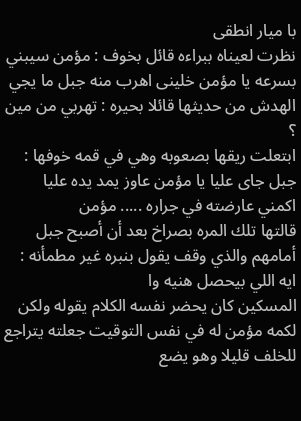با میار انطقی
نظرت لعيناه ببراءه قائل بخوف : مؤمن سيبني بسرعه یا مؤمن خلینی اهرب منه جبل ما يجي
الهدش من حديثها قائلا بحيره : تهربي من مين ؟
ابتعلت ريقها بصعوبه وهي في قمه خوفها : جبل جای علیا یا مؤمن عاوز يمد يده عليا اكمني عارضته في جراره ..... مؤمن
قالتها تلك المره بصراخ بعد أن أصبح جبل أمامهم والذي وقف يقول بنبره غير مطمأنه : ايه اللي بيحصل هنيه وا
المسكين كان يحضر نفسه الكلام يقوله ولكن لكمه مؤمن له في نفس التوقيت جعلته يتراجع للخلف قليلا وهو يضع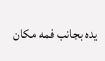يده بجانب فمه مكان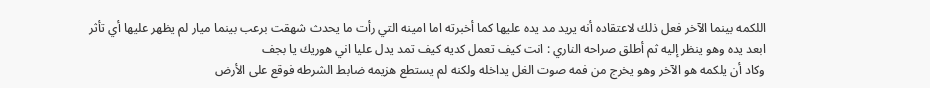اللكمه بينما الآخر فعل ذلك لاعتقاده أنه يريد مد يده عليها كما أخبرته اما امينه التي رأت ما يحدث شهقت برعب بينما ميار لم يظهر عليها أي تأثر
ابعد يده وهو ينظر إليه ثم أطلق صراحه الناري : انت كيف تعمل كديه كيف تمد يدل عليا اني هوريك يا بجف
وكاد أن يلكمه هو الآخر وهو يخرج من فمه صوت الغل يداخله ولكنه لم يستطع هزيمه ضابط الشرطه فوقع على الأرض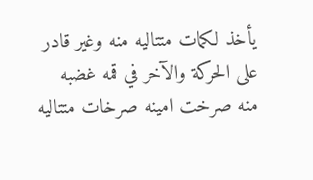يأخذ لكمات متتاليه منه وغير قادر على الحركة والآخر في قمه غضبه منه صرخت امینه صرخات متتاليه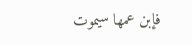فإبن عمها سيموت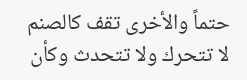حتماً والأخرى تقف كالصنم لا تتحرك ولا تتحدث وكأن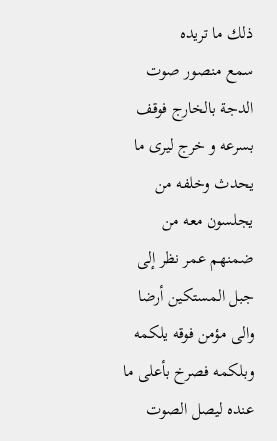ذلك ما تريده
سمع منصور صوت الدجة بالخارج فوقف بسرعه و خرج ليرى ما يحدث وخلفه من يجلسون معه من ضمنهم عمر نظر إلى جبل المستكين أرضا والى مؤمن فوقه يلكمه وبلكمه فصرخ بأعلى ما عنده ليصل الصوت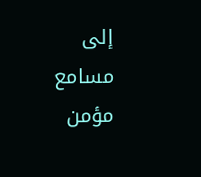إلى مسامع مؤمن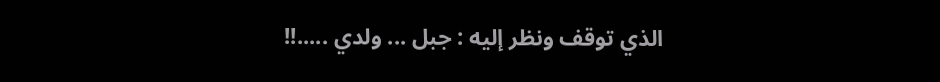الذي توقف ونظر إليه : جبل ... ولدي .....!!